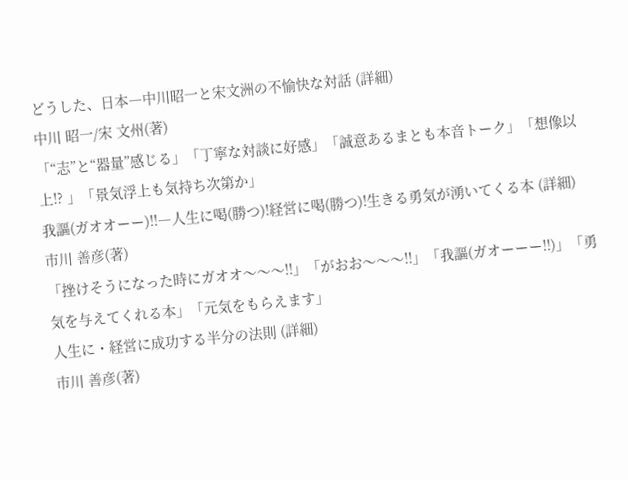どうした、日本―中川昭一と宋文洲の不愉快な対話 (詳細)
中川 昭一/宋 文州(著)
「“志”と“器量”感じる」「丁寧な対談に好感」「誠意あるまとも本音トーク」「想像以上!? 」「景気浮上も気持ち次第か」
我謳(ガオオーー)!!―人生に喝(勝つ)!経営に喝(勝つ)!生きる勇気が湧いてくる本 (詳細)
市川 善彦(著)
「挫けそうになった時にガオオ〜〜〜!!」「がおお〜〜〜!!」「我謳(ガオーーー!!)」「勇気を与えてくれる本」「元気をもらえます」
人生に・経営に成功する半分の法則 (詳細)
市川 善彦(著)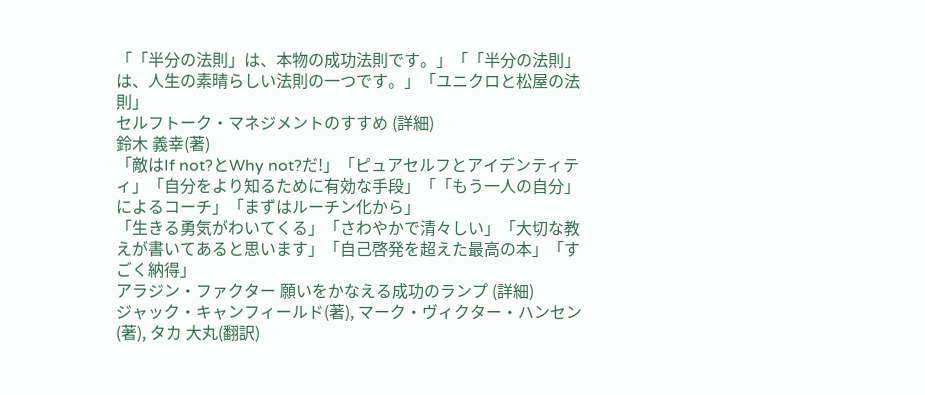「「半分の法則」は、本物の成功法則です。」「「半分の法則」は、人生の素晴らしい法則の一つです。」「ユニクロと松屋の法則」
セルフトーク・マネジメントのすすめ (詳細)
鈴木 義幸(著)
「敵はIf not?とWhy not?だ!」「ピュアセルフとアイデンティティ」「自分をより知るために有効な手段」「「もう一人の自分」によるコーチ」「まずはルーチン化から」
「生きる勇気がわいてくる」「さわやかで清々しい」「大切な教えが書いてあると思います」「自己啓発を超えた最高の本」「すごく納得」
アラジン・ファクター 願いをかなえる成功のランプ (詳細)
ジャック・キャンフィールド(著), マーク・ヴィクター・ハンセン(著), タカ 大丸(翻訳)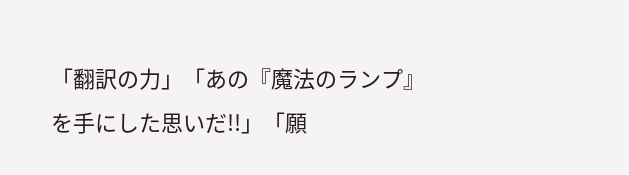「翻訳の力」「あの『魔法のランプ』を手にした思いだ!!」「願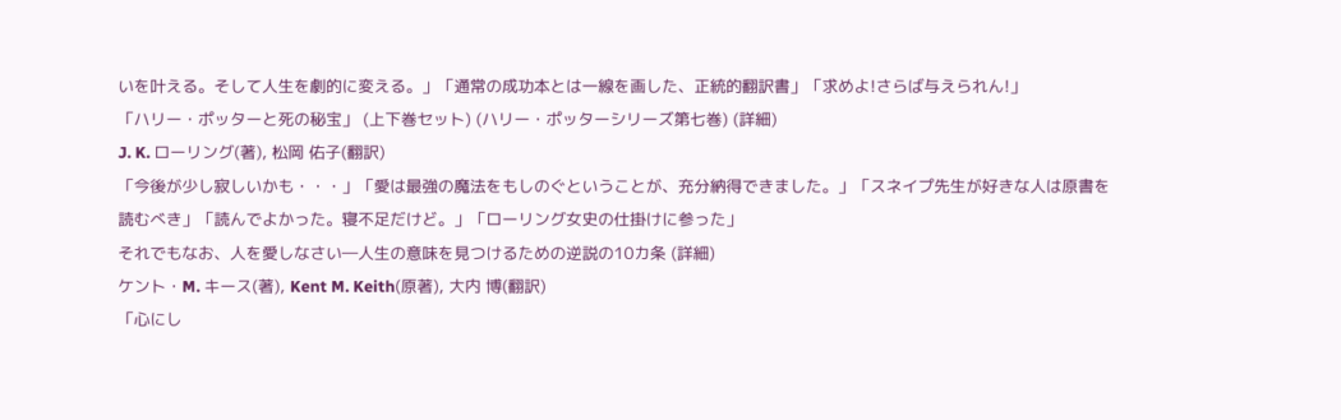いを叶える。そして人生を劇的に変える。」「通常の成功本とは一線を画した、正統的翻訳書」「求めよ!さらば与えられん!」
「ハリー・ポッターと死の秘宝」 (上下巻セット) (ハリー・ポッターシリーズ第七巻) (詳細)
J. K. ローリング(著), 松岡 佑子(翻訳)
「今後が少し寂しいかも・・・」「愛は最強の魔法をもしのぐということが、充分納得できました。」「スネイプ先生が好きな人は原書を読むべき」「読んでよかった。寝不足だけど。」「ローリング女史の仕掛けに参った」
それでもなお、人を愛しなさい―人生の意味を見つけるための逆説の10カ条 (詳細)
ケント・M. キース(著), Kent M. Keith(原著), 大内 博(翻訳)
「心にし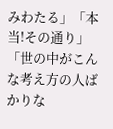みわたる」「本当!その通り」「世の中がこんな考え方の人ばかりな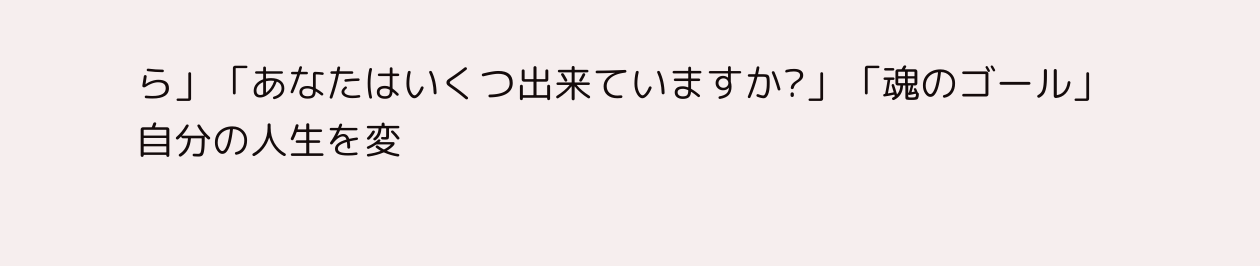ら」「あなたはいくつ出来ていますか?」「魂のゴール」
自分の人生を変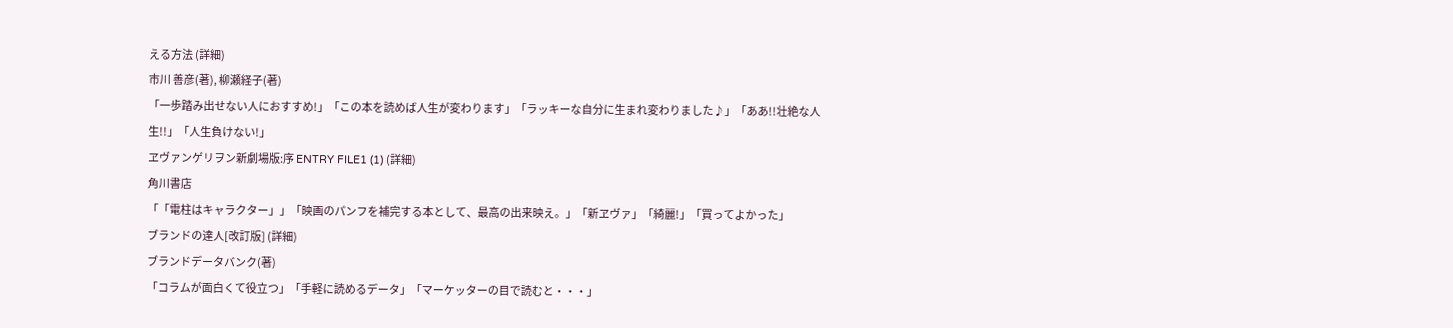える方法 (詳細)
市川 善彦(著), 柳瀬経子(著)
「一歩踏み出せない人におすすめ!」「この本を読めば人生が変わります」「ラッキーな自分に生まれ変わりました♪」「ああ!!壮絶な人生!!」「人生負けない!」
ヱヴァンゲリヲン新劇場版:序 ENTRY FILE1 (1) (詳細)
角川書店
「「電柱はキャラクター」」「映画のパンフを補完する本として、最高の出来映え。」「新ヱヴァ」「綺麗!」「買ってよかった」
ブランドの達人[改訂版] (詳細)
ブランドデータバンク(著)
「コラムが面白くて役立つ」「手軽に読めるデータ」「マーケッターの目で読むと・・・」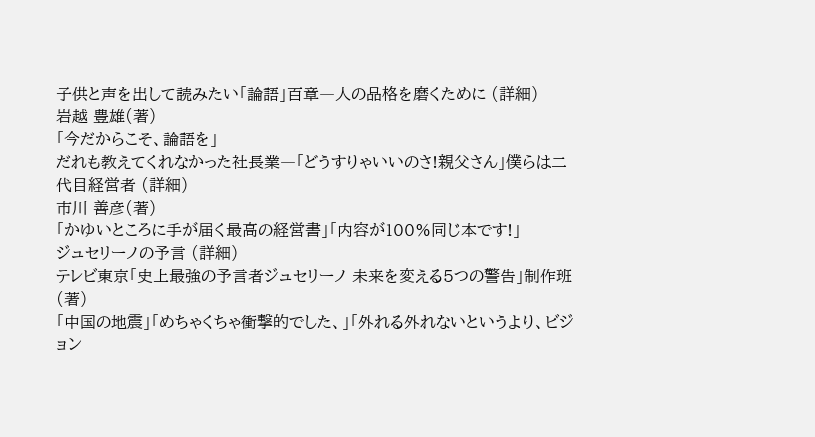子供と声を出して読みたい「論語」百章―人の品格を磨くために (詳細)
岩越 豊雄(著)
「今だからこそ、論語を」
だれも教えてくれなかった社長業―「どうすりゃいいのさ!親父さん」僕らは二代目経営者 (詳細)
市川 善彦(著)
「かゆいところに手が届く最高の経営書」「内容が100%同じ本です!」
ジュセリーノの予言 (詳細)
テレビ東京「史上最強の予言者ジュセリーノ 未来を変える5つの警告」制作班(著)
「中国の地震」「めちゃくちゃ衝撃的でした、」「外れる外れないというより、ビジョン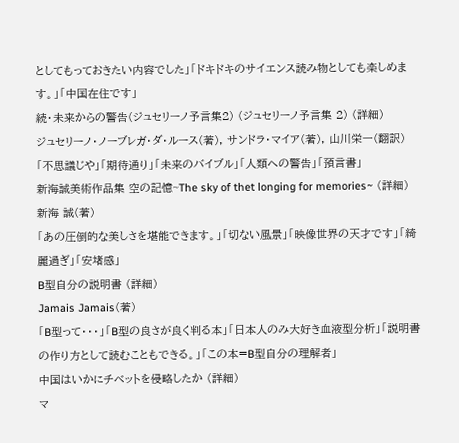としてもっておきたい内容でした」「ドキドキのサイエンス読み物としても楽しめます。」「中国在住です」
続・未来からの警告(ジュセリーノ予言集2) (ジュセリーノ予言集 2) (詳細)
ジュセリーノ・ノーブレガ・ダ・ルース(著), サンドラ・マイア(著), 山川栄一(翻訳)
「不思議じや」「期待通り」「未来のバイブル」「人類への警告」「預言書」
新海誠美術作品集 空の記憶~The sky of thet longing for memories~ (詳細)
新海 誠(著)
「あの圧倒的な美しさを堪能できます。」「切ない風景」「映像世界の天才です」「綺麗過ぎ」「安堵感」
B型自分の説明書 (詳細)
Jamais Jamais(著)
「B型って・・・」「B型の良さが良く判る本」「日本人のみ大好き血液型分析」「説明書の作り方として読むこともできる。」「この本=B型自分の理解者」
中国はいかにチベットを侵略したか (詳細)
マ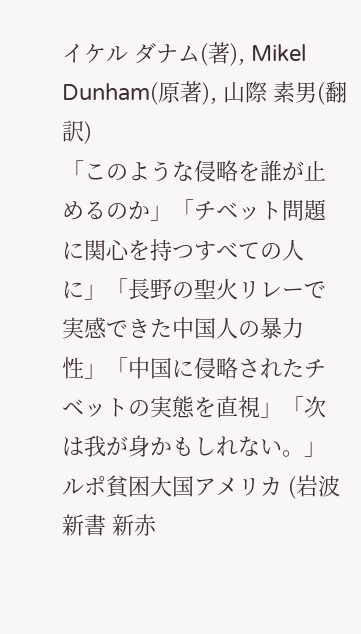イケル ダナム(著), Mikel Dunham(原著), 山際 素男(翻訳)
「このような侵略を誰が止めるのか」「チベット問題に関心を持つすべての人に」「長野の聖火リレーで実感できた中国人の暴力性」「中国に侵略されたチベットの実態を直視」「次は我が身かもしれない。」
ルポ貧困大国アメリカ (岩波新書 新赤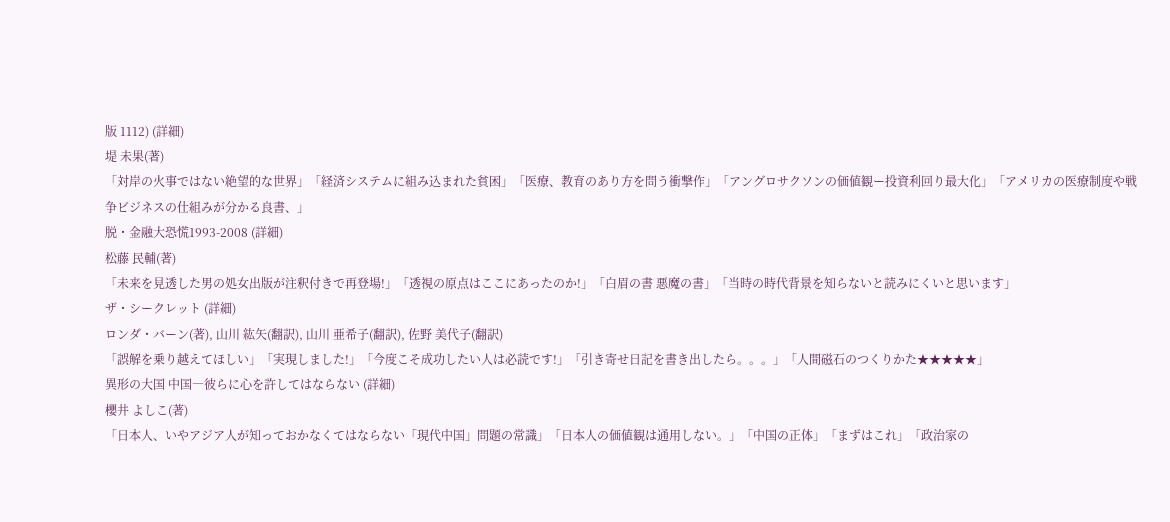版 1112) (詳細)
堤 未果(著)
「対岸の火事ではない絶望的な世界」「経済システムに組み込まれた貧困」「医療、教育のあり方を問う衝撃作」「アングロサクソンの価値観ー投資利回り最大化」「アメリカの医療制度や戦争ビジネスの仕組みが分かる良書、」
脱・金融大恐慌1993-2008 (詳細)
松藤 民輔(著)
「未来を見透した男の処女出版が注釈付きで再登場!」「透視の原点はここにあったのか!」「白眉の書 悪魔の書」「当時の時代背景を知らないと読みにくいと思います」
ザ・シークレット (詳細)
ロンダ・バーン(著), 山川 紘矢(翻訳), 山川 亜希子(翻訳), 佐野 美代子(翻訳)
「誤解を乗り越えてほしい」「実現しました!」「今度こそ成功したい人は必読です!」「引き寄せ日記を書き出したら。。。」「人間磁石のつくりかた★★★★★」
異形の大国 中国―彼らに心を許してはならない (詳細)
櫻井 よしこ(著)
「日本人、いやアジア人が知っておかなくてはならない「現代中国」問題の常識」「日本人の価値観は通用しない。」「中国の正体」「まずはこれ」「政治家の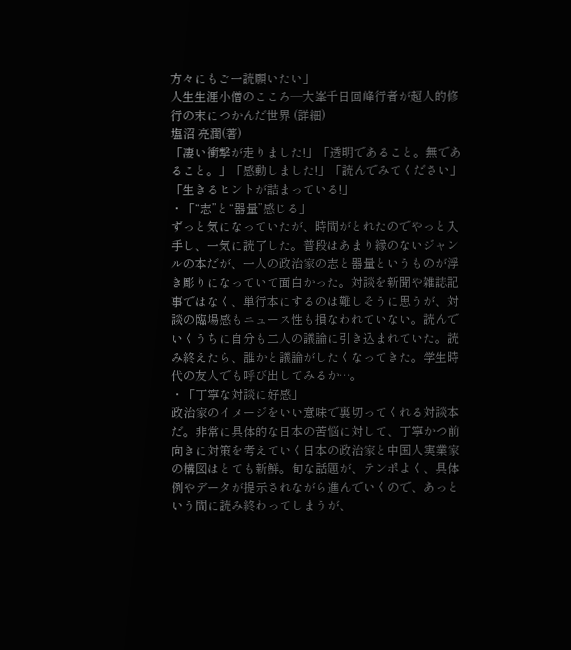方々にもご一読願いたい」
人生生涯小僧のこころ―大峯千日回峰行者が超人的修行の末につかんだ世界 (詳細)
塩沼 亮潤(著)
「凄い衝撃が走りました!」「透明であること。無であること。」「感動しました!」「読んでみてください」「生きるヒントが詰まっている!」
・「“志”と“器量”感じる」
ずっと気になっていたが、時間がとれたのでやっと入手し、一気に読了した。普段はあまり縁のないジャンルの本だが、一人の政治家の志と器量というものが浮き彫りになっていて面白かった。対談を新聞や雑誌記事ではなく、単行本にするのは難しそうに思うが、対談の臨場感もニュース性も損なわれていない。読んでいくうちに自分も二人の議論に引き込まれていた。読み終えたら、誰かと議論がしたくなってきた。学生時代の友人でも呼び出してみるか…。
・「丁寧な対談に好感」
政治家のイメージをいい意味で裏切ってくれる対談本だ。非常に具体的な日本の苦悩に対して、丁寧かつ前向きに対策を考えていく日本の政治家と中国人実業家の構図はとても新鮮。旬な話題が、テンポよく、具体例やデータが提示されながら進んでいくので、あっという間に読み終わってしまうが、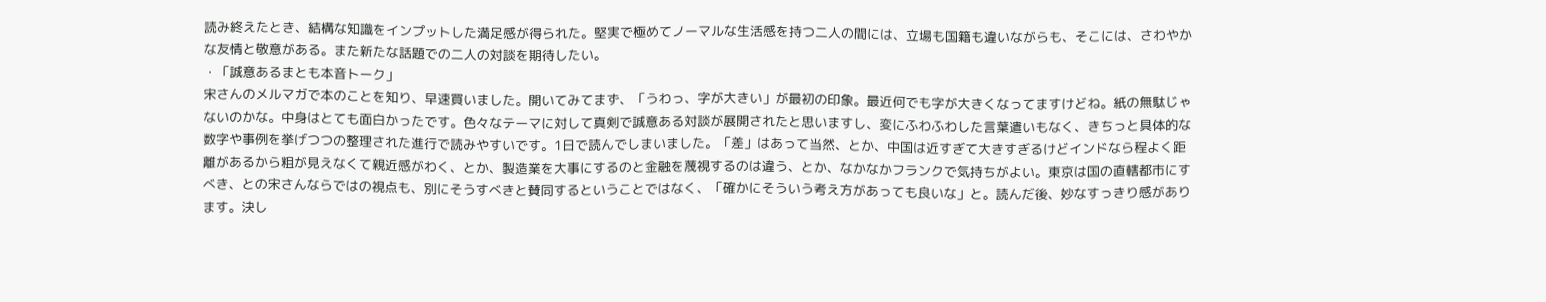読み終えたとき、結構な知識をインプットした満足感が得られた。堅実で極めてノーマルな生活感を持つ二人の間には、立場も国籍も違いながらも、そこには、さわやかな友情と敬意がある。また新たな話題での二人の対談を期待したい。
・「誠意あるまとも本音トーク」
宋さんのメルマガで本のことを知り、早速買いました。開いてみてまず、「うわっ、字が大きい」が最初の印象。最近何でも字が大きくなってますけどね。紙の無駄じゃないのかな。中身はとても面白かったです。色々なテーマに対して真剣で誠意ある対談が展開されたと思いますし、変にふわふわした言葉遣いもなく、きちっと具体的な数字や事例を挙げつつの整理された進行で読みやすいです。1日で読んでしまいました。「差」はあって当然、とか、中国は近すぎて大きすぎるけどインドなら程よく距離があるから粗が見えなくて親近感がわく、とか、製造業を大事にするのと金融を蔑視するのは違う、とか、なかなかフランクで気持ちがよい。東京は国の直轄都市にすべき、との宋さんならではの視点も、別にそうすべきと賛同するということではなく、「確かにそういう考え方があっても良いな」と。読んだ後、妙なすっきり感があります。決し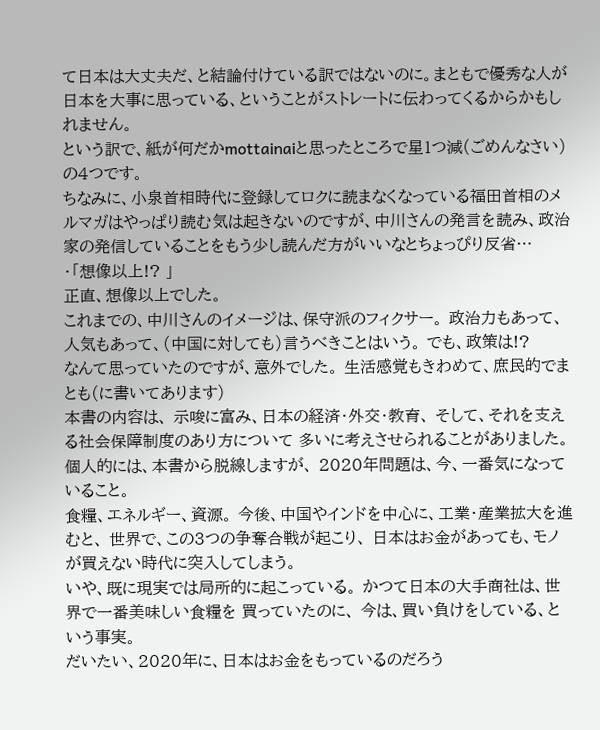て日本は大丈夫だ、と結論付けている訳ではないのに。まともで優秀な人が日本を大事に思っている、ということがストレートに伝わってくるからかもしれません。
という訳で、紙が何だかmottainaiと思ったところで星1つ減(ごめんなさい)の4つです。
ちなみに、小泉首相時代に登録してロクに読まなくなっている福田首相のメルマガはやっぱり読む気は起きないのですが、中川さんの発言を読み、政治家の発信していることをもう少し読んだ方がいいなとちょっぴり反省…
・「想像以上!? 」
正直、想像以上でした。
これまでの、中川さんのイメージは、保守派のフィクサー。 政治力もあって、人気もあって、(中国に対しても)言うべきことはいう。 でも、政策は!?
なんて思っていたのですが、意外でした。 生活感覚もきわめて、庶民的でまとも(に書いてあります)
本書の内容は、 示唆に富み、日本の経済・外交・教育、 そして、それを支える社会保障制度のあり方について 多いに考えさせられることがありました。
個人的には、本書から脱線しますが、 2020年問題は、今、一番気になっていること。
食糧、エネルギー、資源。 今後、中国やインドを中心に、工業・産業拡大を進むと、 世界で、この3つの争奪合戦が起こり、 日本はお金があっても、モノが買えない時代に突入してしまう。
いや、既に現実では局所的に起こっている。 かつて日本の大手商社は、世界で一番美味しい食糧を 買っていたのに、 今は、買い負けをしている、という事実。
だいたい、2020年に、日本はお金をもっているのだろう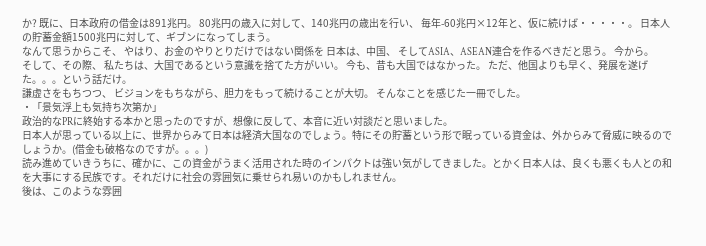か? 既に、日本政府の借金は891兆円。 80兆円の歳入に対して、140兆円の歳出を行い、 毎年-60兆円×12年と、仮に続けば・・・・・。 日本人の貯蓄金額1500兆円に対して、ギブンになってしまう。
なんて思うからこそ、 やはり、お金のやりとりだけではない関係を 日本は、中国、 そしてASIA、ASEAN連合を作るべきだと思う。 今から。
そして、その際、 私たちは、大国であるという意識を捨てた方がいい。 今も、昔も大国ではなかった。 ただ、他国よりも早く、発展を遂げた。。。という話だけ。
謙虚さをもちつつ、 ビジョンをもちながら、胆力をもって続けることが大切。 そんなことを感じた一冊でした。
・「景気浮上も気持ち次第か」
政治的なPRに終始する本かと思ったのですが、想像に反して、本音に近い対談だと思いました。
日本人が思っている以上に、世界からみて日本は経済大国なのでしょう。特にその貯蓄という形で眠っている資金は、外からみて脅威に映るのでしょうか。(借金も破格なのですが。。。)
読み進めていきうちに、確かに、この資金がうまく活用された時のインパクトは強い気がしてきました。とかく日本人は、良くも悪くも人との和を大事にする民族です。それだけに社会の雰囲気に乗せられ易いのかもしれません。
後は、このような雰囲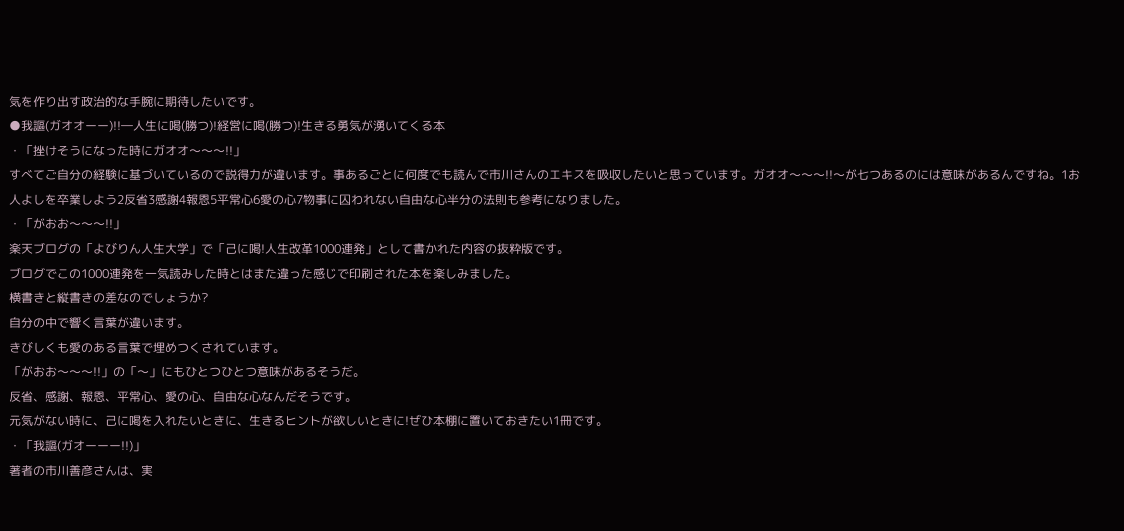気を作り出す政治的な手腕に期待したいです。
●我謳(ガオオーー)!!―人生に喝(勝つ)!経営に喝(勝つ)!生きる勇気が湧いてくる本
・「挫けそうになった時にガオオ〜〜〜!!」
すべてご自分の経験に基づいているので説得力が違います。事あるごとに何度でも読んで市川さんのエキスを吸収したいと思っています。ガオオ〜〜〜!!〜が七つあるのには意味があるんですね。1お人よしを卒業しよう2反省3感謝4報恩5平常心6愛の心7物事に囚われない自由な心半分の法則も参考になりました。
・「がおお〜〜〜!!」
楽天ブログの「よびりん人生大学」で「己に喝!人生改革1000連発」として書かれた内容の抜粋版です。
ブログでこの1000連発を一気読みした時とはまた違った感じで印刷された本を楽しみました。
横書きと縦書きの差なのでしょうか?
自分の中で響く言葉が違います。
きびしくも愛のある言葉で埋めつくされています。
「がおお〜〜〜!!」の「〜」にもひとつひとつ意味があるそうだ。
反省、感謝、報恩、平常心、愛の心、自由な心なんだそうです。
元気がない時に、己に喝を入れたいときに、生きるヒントが欲しいときに!ぜひ本棚に置いておきたい1冊です。
・「我謳(ガオーーー!!)」
著者の市川善彦さんは、実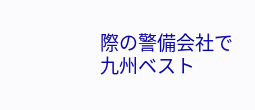際の警備会社で九州ベスト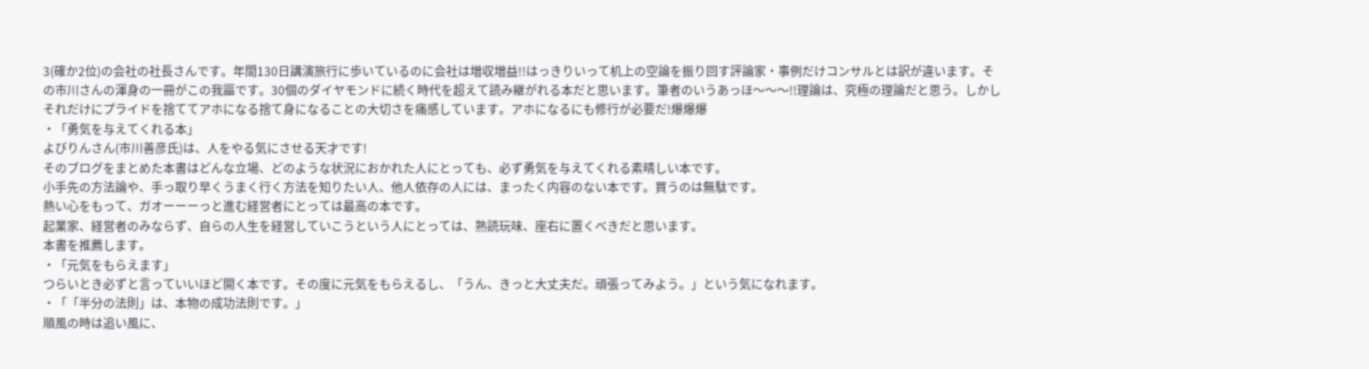3(確か2位)の会社の社長さんです。年間130日講演旅行に歩いているのに会社は増収増益!!はっきりいって机上の空論を振り回す評論家・事例だけコンサルとは訳が違います。その市川さんの渾身の一冊がこの我謳です。30個のダイヤモンドに続く時代を超えて読み継がれる本だと思います。筆者のいうあっほ〜〜〜!!理論は、究極の理論だと思う。しかしそれだけにプライドを捨ててアホになる捨て身になることの大切さを痛感しています。アホになるにも修行が必要だ!爆爆爆
・「勇気を与えてくれる本」
よびりんさん(市川善彦氏)は、人をやる気にさせる天才です!
そのブログをまとめた本書はどんな立場、どのような状況におかれた人にとっても、必ず勇気を与えてくれる素晴しい本です。
小手先の方法論や、手っ取り早くうまく行く方法を知りたい人、他人依存の人には、まったく内容のない本です。買うのは無駄です。
熱い心をもって、ガオーーーっと進む経営者にとっては最高の本です。
起業家、経営者のみならず、自らの人生を経営していこうという人にとっては、熟読玩味、座右に置くべきだと思います。
本書を推薦します。
・「元気をもらえます」
つらいとき必ずと言っていいほど開く本です。その度に元気をもらえるし、「うん、きっと大丈夫だ。頑張ってみよう。」という気になれます。
・「「半分の法則」は、本物の成功法則です。」
順風の時は追い風に、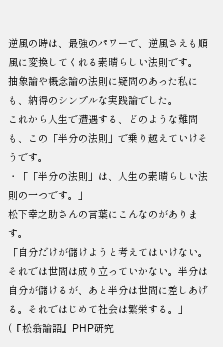逆風の時は、最強のパワーで、逆風さえも順風に変換してくれる素晴らしい法則です。
抽象論や概念論の法則に疑問のあった私にも、納得のシンプルな実践論でした。
これから人生で遭遇する、どのような難問も、この「半分の法則」で乗り越えていけそうです。
・「「半分の法則」は、人生の素晴らしい法則の一つです。」
松下幸之助さんの言葉にこんなのがあります。
「自分だけが儲けようと考えてはいけない。それでは世間は成り立っていかない。半分は自分が儲けるが、あと半分は世間に差しあげる。それではじめて社会は繁栄する。」(『松翁論語』PHP研究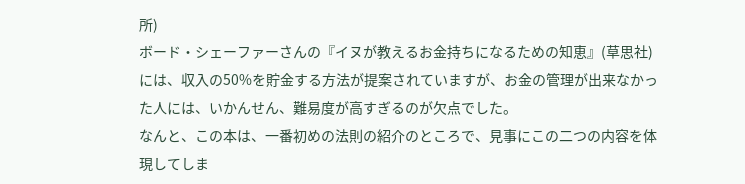所)
ボード・シェーファーさんの『イヌが教えるお金持ちになるための知恵』(草思社)には、収入の50%を貯金する方法が提案されていますが、お金の管理が出来なかった人には、いかんせん、難易度が高すぎるのが欠点でした。
なんと、この本は、一番初めの法則の紹介のところで、見事にこの二つの内容を体現してしま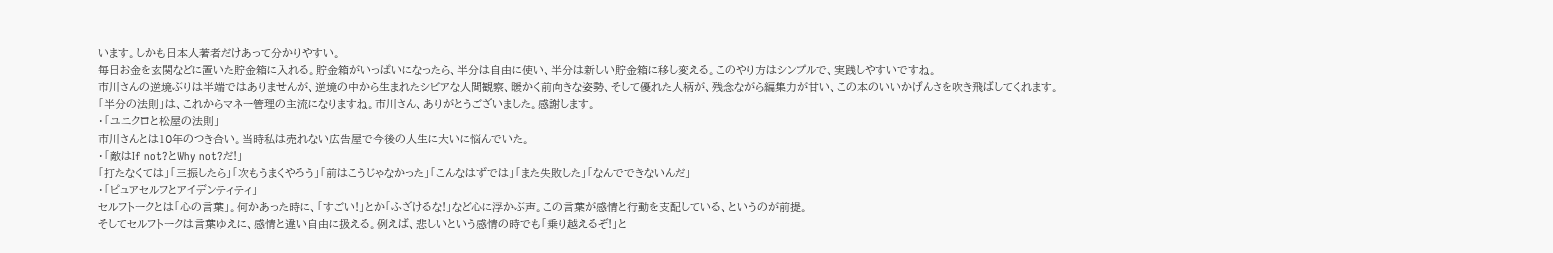います。しかも日本人著者だけあって分かりやすい。
毎日お金を玄関などに置いた貯金箱に入れる。貯金箱がいっぱいになったら、半分は自由に使い、半分は新しい貯金箱に移し変える。このやり方はシンプルで、実践しやすいですね。
市川さんの逆境ぶりは半端ではありませんが、逆境の中から生まれたシビアな人間観察、暖かく前向きな姿勢、そして優れた人柄が、残念ながら編集力が甘い、この本のいいかげんさを吹き飛ばしてくれます。
「半分の法則」は、これからマネー管理の主流になりますね。市川さん、ありがとうございました。感謝します。
・「ユニクロと松屋の法則」
市川さんとは10年のつき合い。当時私は売れない広告屋で今後の人生に大いに悩んでいた。
・「敵はIf not?とWhy not?だ!」
「打たなくては」「三振したら」「次もうまくやろう」「前はこうじゃなかった」「こんなはずでは」「また失敗した」「なんでできないんだ」
・「ピュアセルフとアイデンティティ」
セルフトークとは「心の言葉」。何かあった時に、「すごい!」とか「ふざけるな!」など心に浮かぶ声。この言葉が感情と行動を支配している、というのが前提。
そしてセルフトークは言葉ゆえに、感情と違い自由に扱える。例えば、悲しいという感情の時でも「乗り越えるぞ!」と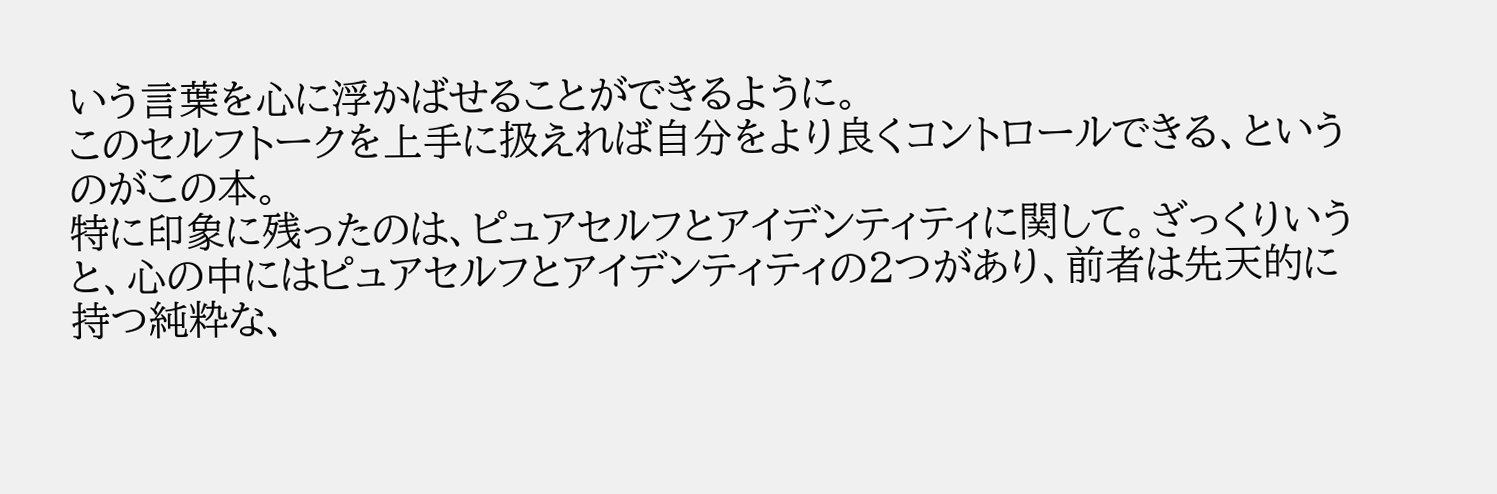いう言葉を心に浮かばせることができるように。
このセルフトークを上手に扱えれば自分をより良くコントロールできる、というのがこの本。
特に印象に残ったのは、ピュアセルフとアイデンティティに関して。ざっくりいうと、心の中にはピュアセルフとアイデンティティの2つがあり、前者は先天的に持つ純粋な、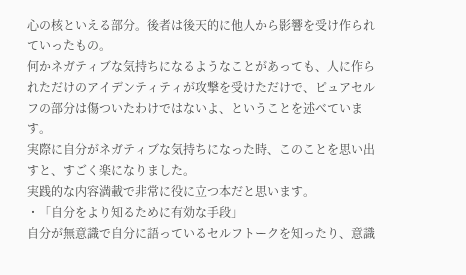心の核といえる部分。後者は後天的に他人から影響を受け作られていったもの。
何かネガティブな気持ちになるようなことがあっても、人に作られただけのアイデンティティが攻撃を受けただけで、ピュアセルフの部分は傷ついたわけではないよ、ということを述べています。
実際に自分がネガティブな気持ちになった時、このことを思い出すと、すごく楽になりました。
実践的な内容満載で非常に役に立つ本だと思います。
・「自分をより知るために有効な手段」
自分が無意識で自分に語っているセルフトークを知ったり、意識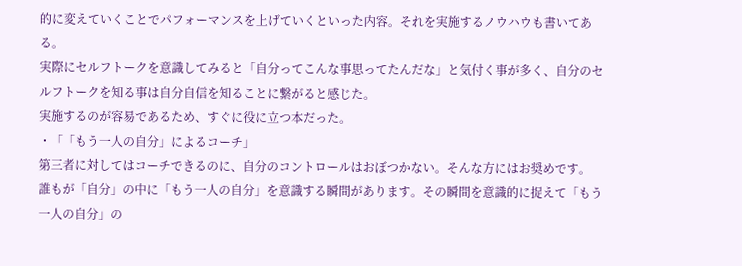的に変えていくことでパフォーマンスを上げていくといった内容。それを実施するノウハウも書いてある。
実際にセルフトークを意識してみると「自分ってこんな事思ってたんだな」と気付く事が多く、自分のセルフトークを知る事は自分自信を知ることに繋がると感じた。
実施するのが容易であるため、すぐに役に立つ本だった。
・「「もう一人の自分」によるコーチ」
第三者に対してはコーチできるのに、自分のコントロールはおぼつかない。そんな方にはお奨めです。
誰もが「自分」の中に「もう一人の自分」を意識する瞬間があります。その瞬間を意識的に捉えて「もう一人の自分」の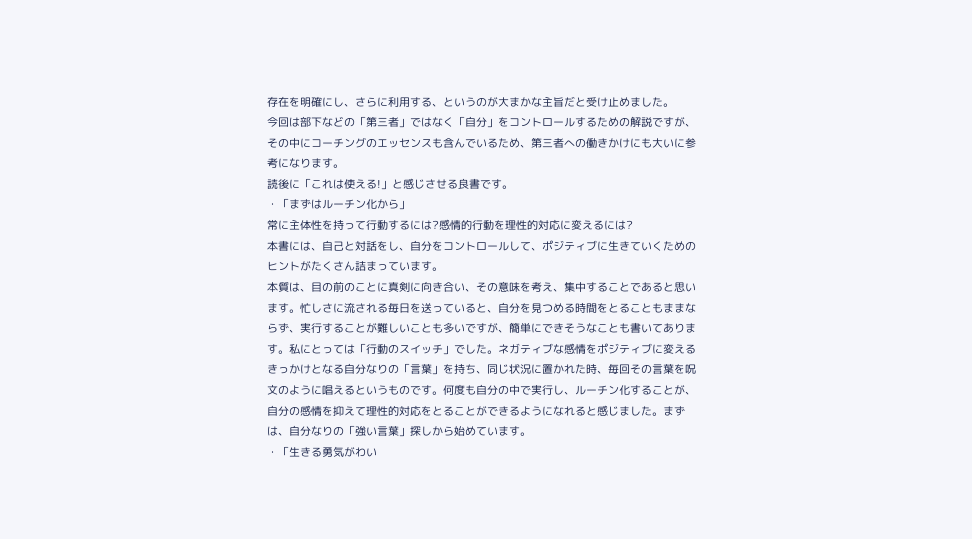存在を明確にし、さらに利用する、というのが大まかな主旨だと受け止めました。
今回は部下などの「第三者」ではなく「自分」をコントロールするための解説ですが、その中にコーチングのエッセンスも含んでいるため、第三者への働きかけにも大いに参考になります。
読後に「これは使える!」と感じさせる良書です。
・「まずはルーチン化から」
常に主体性を持って行動するには?感情的行動を理性的対応に変えるには?
本書には、自己と対話をし、自分をコントロールして、ポジティブに生きていくためのヒントがたくさん詰まっています。
本質は、目の前のことに真剣に向き合い、その意味を考え、集中することであると思います。忙しさに流される毎日を送っていると、自分を見つめる時間をとることもままならず、実行することが難しいことも多いですが、簡単にできそうなことも書いてあります。私にとっては「行動のスイッチ」でした。ネガティブな感情をポジティブに変えるきっかけとなる自分なりの「言葉」を持ち、同じ状況に置かれた時、毎回その言葉を呪文のように唱えるというものです。何度も自分の中で実行し、ルーチン化することが、自分の感情を抑えて理性的対応をとることができるようになれると感じました。まずは、自分なりの「強い言葉」探しから始めています。
・「生きる勇気がわい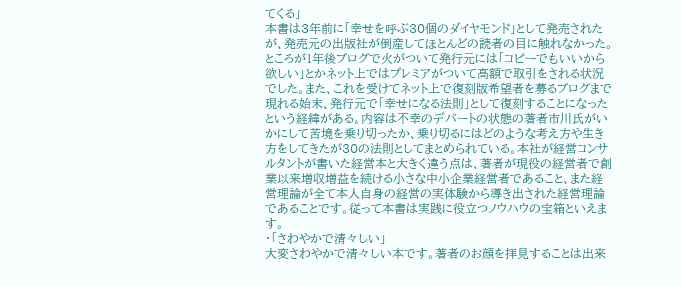てくる」
本書は3年前に「幸せを呼ぶ30個のダイヤモンド」として発売されたが、発売元の出版社が倒産してほとんどの読者の目に触れなかった。ところが1年後ブログで火がついて発行元には「コピーでもいいから欲しい」とかネット上ではプレミアがついて高額で取引をされる状況でした。また、これを受けてネット上で復刻版希望者を募るブログまで現れる始末、発行元で「幸せになる法則」として復刻することになったという経緯がある。内容は不幸のデパートの状態の著者市川氏がいかにして苦境を乗り切ったか、乗り切るにはどのような考え方や生き方をしてきたが30の法則としてまとめられている。本社が経営コンサルタントが書いた経営本と大きく違う点は、著者が現役の経営者で創業以来増収増益を続ける小さな中小企業経営者であること、また経営理論が全て本人自身の経営の実体験から導き出された経営理論であることです。従って本書は実践に役立つノウハウの宝箱といえます。
・「さわやかで清々しい」
大変さわやかで清々しい本です。著者のお顔を拝見することは出来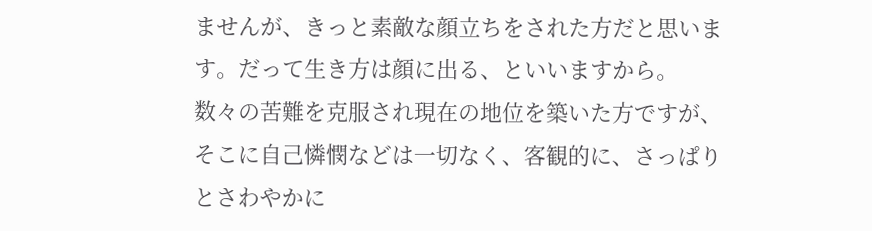ませんが、きっと素敵な顔立ちをされた方だと思います。だって生き方は顔に出る、といいますから。
数々の苦難を克服され現在の地位を築いた方ですが、そこに自己憐憫などは一切なく、客観的に、さっぱりとさわやかに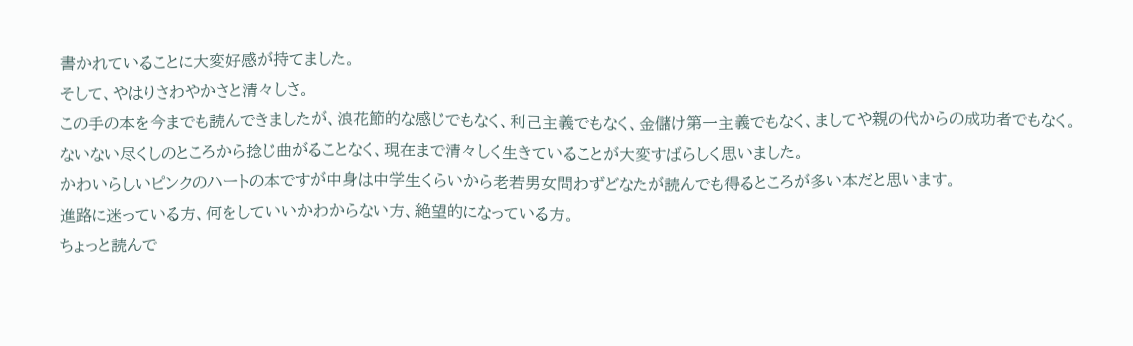書かれていることに大変好感が持てました。
そして、やはりさわやかさと清々しさ。
この手の本を今までも読んできましたが、浪花節的な感じでもなく、利己主義でもなく、金儲け第一主義でもなく、ましてや親の代からの成功者でもなく。
ないない尽くしのところから捻じ曲がることなく、現在まで清々しく生きていることが大変すばらしく思いました。
かわいらしいピンクのハートの本ですが中身は中学生くらいから老若男女問わずどなたが読んでも得るところが多い本だと思います。
進路に迷っている方、何をしていいかわからない方、絶望的になっている方。
ちょっと読んで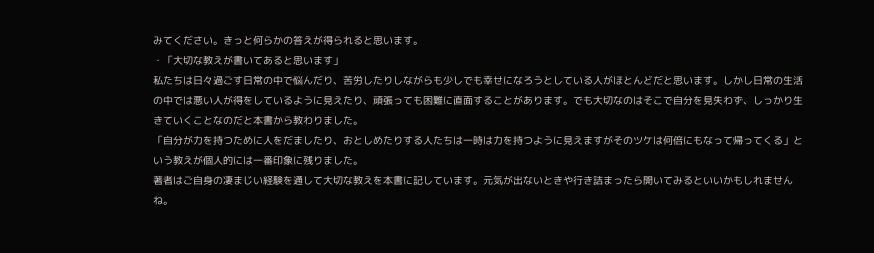みてください。きっと何らかの答えが得られると思います。
・「大切な教えが書いてあると思います」
私たちは日々過ごす日常の中で悩んだり、苦労したりしながらも少しでも幸せになろうとしている人がほとんどだと思います。しかし日常の生活の中では悪い人が得をしているように見えたり、頑張っても困難に直面することがあります。でも大切なのはそこで自分を見失わず、しっかり生きていくことなのだと本書から教わりました。
「自分が力を持つために人をだましたり、おとしめたりする人たちは一時は力を持つように見えますがそのツケは何倍にもなって帰ってくる」という教えが個人的には一番印象に残りました。
著者はご自身の凄まじい経験を通して大切な教えを本書に記しています。元気が出ないときや行き詰まったら開いてみるといいかもしれませんね。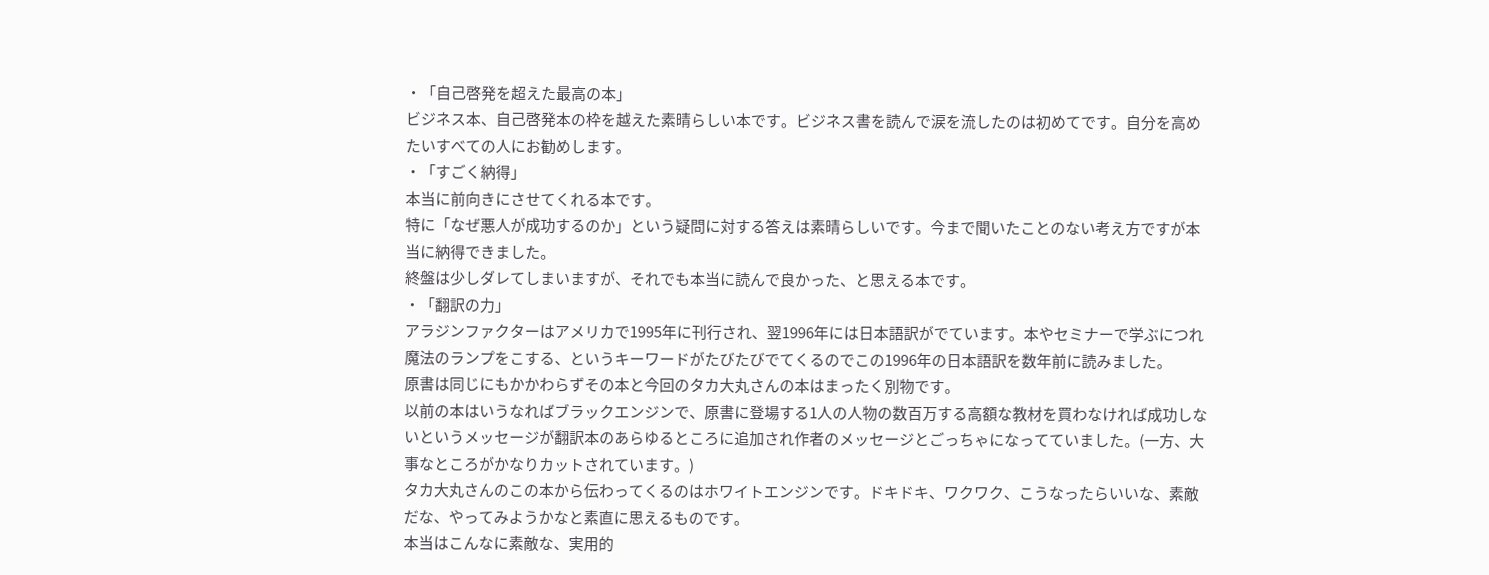・「自己啓発を超えた最高の本」
ビジネス本、自己啓発本の枠を越えた素晴らしい本です。ビジネス書を読んで涙を流したのは初めてです。自分を高めたいすべての人にお勧めします。
・「すごく納得」
本当に前向きにさせてくれる本です。
特に「なぜ悪人が成功するのか」という疑問に対する答えは素晴らしいです。今まで聞いたことのない考え方ですが本当に納得できました。
終盤は少しダレてしまいますが、それでも本当に読んで良かった、と思える本です。
・「翻訳の力」
アラジンファクターはアメリカで1995年に刊行され、翌1996年には日本語訳がでています。本やセミナーで学ぶにつれ魔法のランプをこする、というキーワードがたびたびでてくるのでこの1996年の日本語訳を数年前に読みました。
原書は同じにもかかわらずその本と今回のタカ大丸さんの本はまったく別物です。
以前の本はいうなればブラックエンジンで、原書に登場する1人の人物の数百万する高額な教材を買わなければ成功しないというメッセージが翻訳本のあらゆるところに追加され作者のメッセージとごっちゃになってていました。(一方、大事なところがかなりカットされています。)
タカ大丸さんのこの本から伝わってくるのはホワイトエンジンです。ドキドキ、ワクワク、こうなったらいいな、素敵だな、やってみようかなと素直に思えるものです。
本当はこんなに素敵な、実用的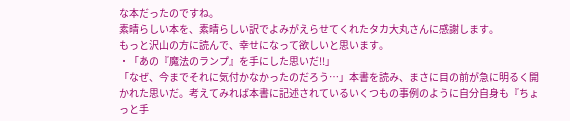な本だったのですね。
素晴らしい本を、素晴らしい訳でよみがえらせてくれたタカ大丸さんに感謝します。
もっと沢山の方に読んで、幸せになって欲しいと思います。
・「あの『魔法のランプ』を手にした思いだ!!」
「なぜ、今までそれに気付かなかったのだろう…」本書を読み、まさに目の前が急に明るく開かれた思いだ。考えてみれば本書に記述されているいくつもの事例のように自分自身も『ちょっと手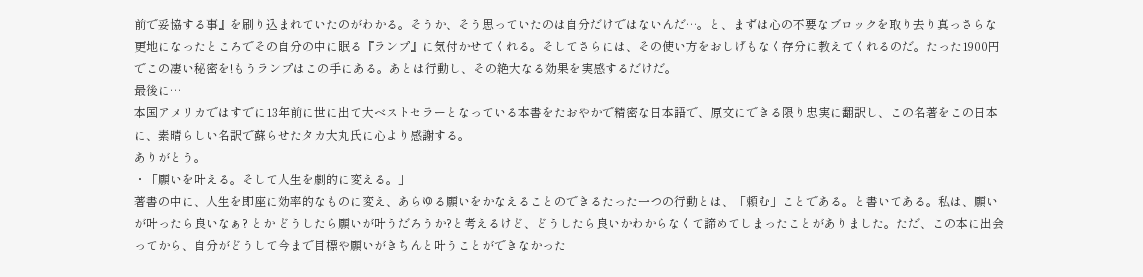前で妥協する事』を刷り込まれていたのがわかる。そうか、そう思っていたのは自分だけではないんだ…。と、まずは心の不要なブロックを取り去り真っさらな更地になったところでその自分の中に眠る『ランプ』に気付かせてくれる。そしてさらには、その使い方をおしげもなく存分に教えてくれるのだ。たった1900円でこの凄い秘密を!もうランプはこの手にある。あとは行動し、その絶大なる効果を実感するだけだ。
最後に…
本国アメリカではすでに13年前に世に出て大ベストセラーとなっている本書をたおやかで精密な日本語で、原文にできる限り忠実に翻訳し、この名著をこの日本に、素晴らしい名訳で蘇らせたタカ大丸氏に心より感謝する。
ありがとう。
・「願いを叶える。そして人生を劇的に変える。」
著書の中に、人生を即座に効率的なものに変え、あらゆる願いをかなえることのできるたった一つの行動とは、「頼む」ことである。と書いてある。私は、願いが叶ったら良いなぁ? とか どうしたら願いが叶うだろうか?と考えるけど、どうしたら良いかわからなくて諦めてしまったことがありました。ただ、この本に出会ってから、自分がどうして今まで目標や願いがきちんと叶うことができなかった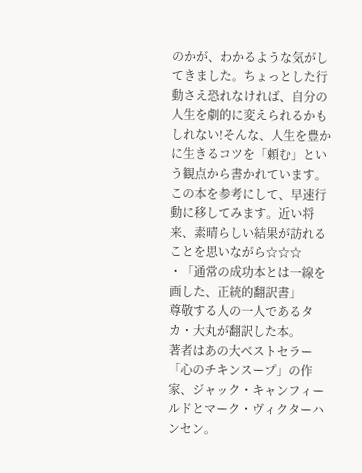のかが、わかるような気がしてきました。ちょっとした行動さえ恐れなければ、自分の人生を劇的に変えられるかもしれない!そんな、人生を豊かに生きるコツを「頼む」という観点から書かれています。この本を参考にして、早速行動に移してみます。近い将来、素晴らしい結果が訪れることを思いながら☆☆☆
・「通常の成功本とは一線を画した、正統的翻訳書」
尊敬する人の一人であるタカ・大丸が翻訳した本。
著者はあの大ベストセラー「心のチキンスープ」の作家、ジャック・キャンフィールドとマーク・ヴィクターハンセン。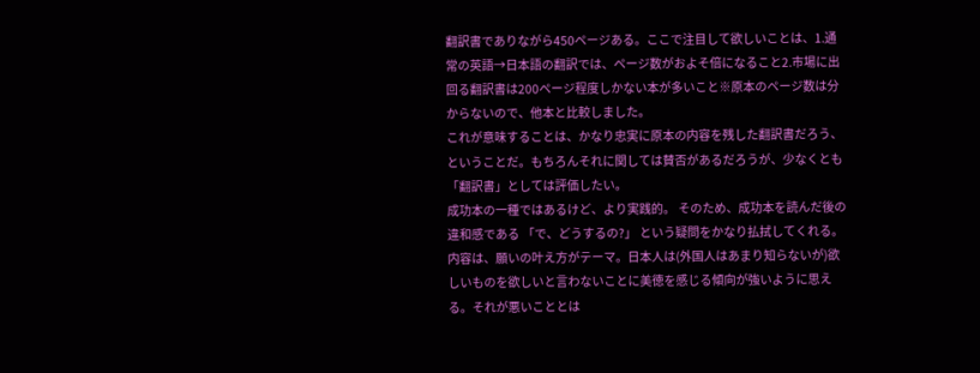翻訳書でありながら450ページある。ここで注目して欲しいことは、1.通常の英語→日本語の翻訳では、ページ数がおよそ倍になること2.市場に出回る翻訳書は200ページ程度しかない本が多いこと※原本のページ数は分からないので、他本と比較しました。
これが意味することは、かなり忠実に原本の内容を残した翻訳書だろう、ということだ。もちろんそれに関しては賛否があるだろうが、少なくとも「翻訳書」としては評価したい。
成功本の一種ではあるけど、より実践的。 そのため、成功本を読んだ後の違和感である 「で、どうするの?」 という疑問をかなり払拭してくれる。
内容は、願いの叶え方がテーマ。日本人は(外国人はあまり知らないが)欲しいものを欲しいと言わないことに美徳を感じる傾向が強いように思える。それが悪いこととは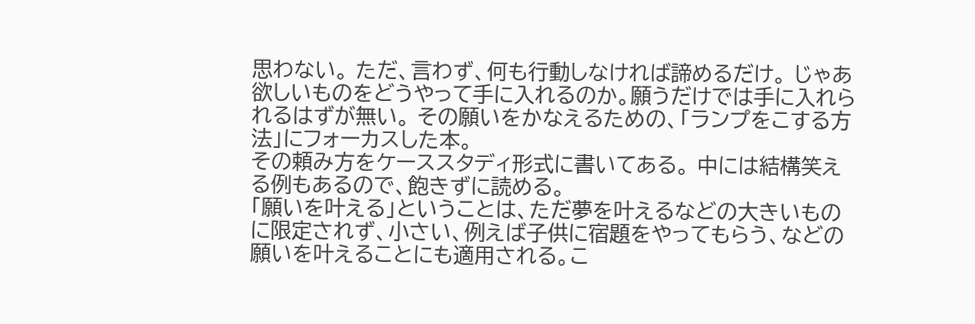思わない。 ただ、言わず、何も行動しなければ諦めるだけ。 じゃあ欲しいものをどうやって手に入れるのか。願うだけでは手に入れられるはずが無い。 その願いをかなえるための、「ランプをこする方法」にフォーカスした本。
その頼み方をケーススタディ形式に書いてある。 中には結構笑える例もあるので、飽きずに読める。
「願いを叶える」ということは、ただ夢を叶えるなどの大きいものに限定されず、小さい、例えば子供に宿題をやってもらう、などの願いを叶えることにも適用される。こ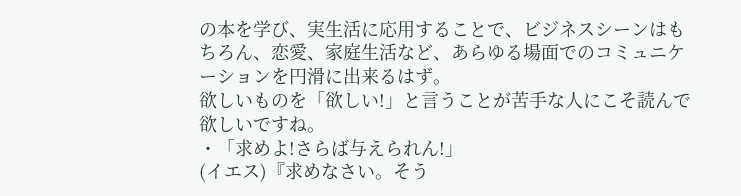の本を学び、実生活に応用することで、ビジネスシーンはもちろん、恋愛、家庭生活など、あらゆる場面でのコミュニケーションを円滑に出来るはず。
欲しいものを「欲しい!」と言うことが苦手な人にこそ読んで欲しいですね。
・「求めよ!さらば与えられん!」
(イエス)『求めなさい。そう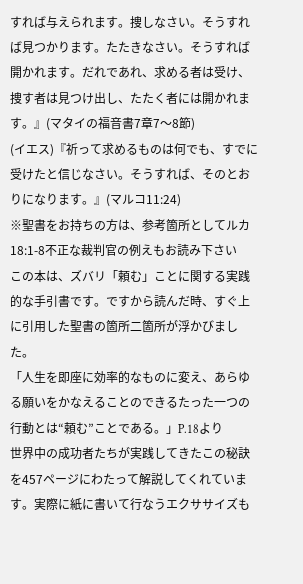すれば与えられます。捜しなさい。そうすれば見つかります。たたきなさい。そうすれば開かれます。だれであれ、求める者は受け、捜す者は見つけ出し、たたく者には開かれます。』(マタイの福音書7章7〜8節)
(イエス)『祈って求めるものは何でも、すでに受けたと信じなさい。そうすれば、そのとおりになります。』(マルコ11:24)
※聖書をお持ちの方は、参考箇所としてルカ18:1-8不正な裁判官の例えもお読み下さい
この本は、ズバリ「頼む」ことに関する実践的な手引書です。ですから読んだ時、すぐ上に引用した聖書の箇所二箇所が浮かびました。
「人生を即座に効率的なものに変え、あらゆる願いをかなえることのできるたった一つの行動とは“頼む”ことである。」P.18より
世界中の成功者たちが実践してきたこの秘訣を457ページにわたって解説してくれています。実際に紙に書いて行なうエクササイズも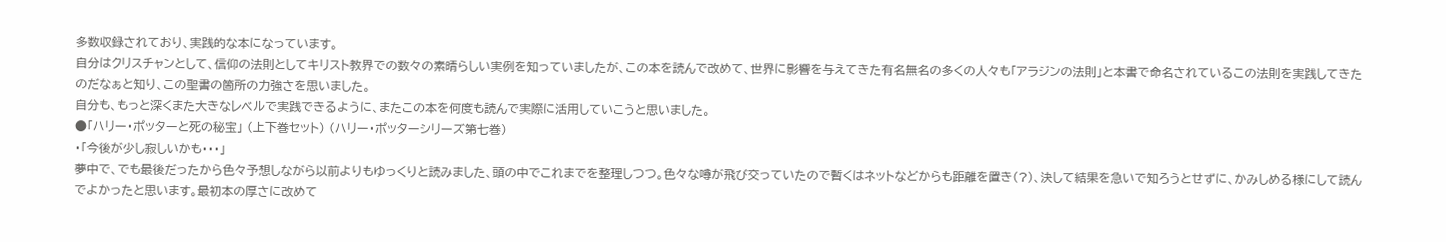多数収録されており、実践的な本になっています。
自分はクリスチャンとして、信仰の法則としてキリスト教界での数々の素晴らしい実例を知っていましたが、この本を読んで改めて、世界に影響を与えてきた有名無名の多くの人々も「アラジンの法則」と本書で命名されているこの法則を実践してきたのだなぁと知り、この聖書の箇所の力強さを思いました。
自分も、もっと深くまた大きなレベルで実践できるように、またこの本を何度も読んで実際に活用していこうと思いました。
●「ハリー・ポッターと死の秘宝」 (上下巻セット) (ハリー・ポッターシリーズ第七巻)
・「今後が少し寂しいかも・・・」
夢中で、でも最後だったから色々予想しながら以前よりもゆっくりと読みました、頭の中でこれまでを整理しつつ。色々な噂が飛び交っていたので暫くはネットなどからも距離を置き(?)、決して結果を急いで知ろうとせずに、かみしめる様にして読んでよかったと思います。最初本の厚さに改めて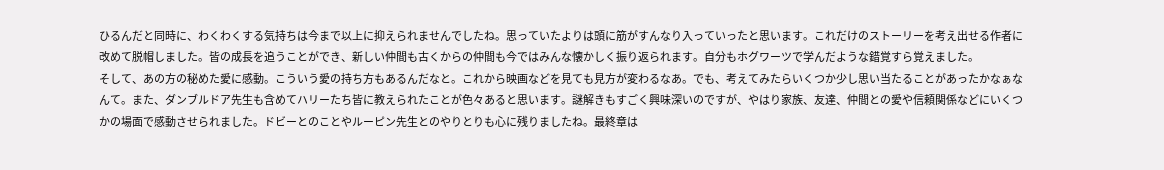ひるんだと同時に、わくわくする気持ちは今まで以上に抑えられませんでしたね。思っていたよりは頭に筋がすんなり入っていったと思います。これだけのストーリーを考え出せる作者に改めて脱帽しました。皆の成長を追うことができ、新しい仲間も古くからの仲間も今ではみんな懐かしく振り返られます。自分もホグワーツで学んだような錯覚すら覚えました。
そして、あの方の秘めた愛に感動。こういう愛の持ち方もあるんだなと。これから映画などを見ても見方が変わるなあ。でも、考えてみたらいくつか少し思い当たることがあったかなぁなんて。また、ダンブルドア先生も含めてハリーたち皆に教えられたことが色々あると思います。謎解きもすごく興味深いのですが、やはり家族、友達、仲間との愛や信頼関係などにいくつかの場面で感動させられました。ドビーとのことやルーピン先生とのやりとりも心に残りましたね。最終章は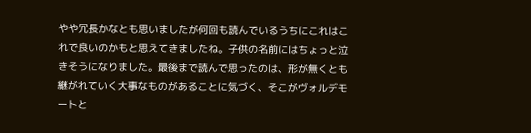やや冗長かなとも思いましたが何回も読んでいるうちにこれはこれで良いのかもと思えてきましたね。子供の名前にはちょっと泣きそうになりました。最後まで読んで思ったのは、形が無くとも継がれていく大事なものがあることに気づく、そこがヴォルデモートと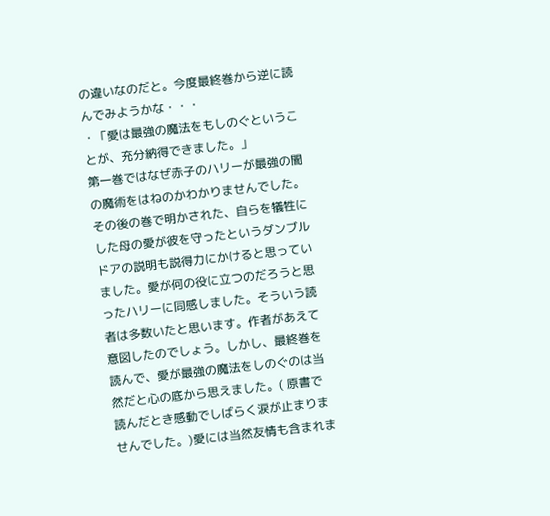の違いなのだと。今度最終巻から逆に読んでみようかな・・・
・「愛は最強の魔法をもしのぐということが、充分納得できました。」
第一巻ではなぜ赤子のハリーが最強の闇の魔術をはねのかわかりませんでした。その後の巻で明かされた、自らを犠牲にした母の愛が彼を守ったというダンブルドアの説明も説得力にかけると思っていました。愛が何の役に立つのだろうと思ったハリーに同感しました。そういう読者は多数いたと思います。作者があえて意図したのでしょう。しかし、最終巻を読んで、愛が最強の魔法をしのぐのは当然だと心の底から思えました。( 原書で読んだとき感動でしばらく涙が止まりませんでした。)愛には当然友情も含まれま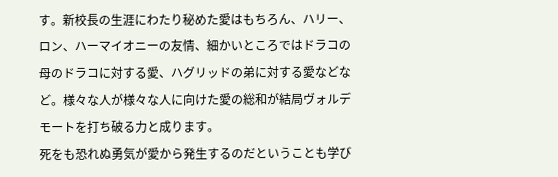す。新校長の生涯にわたり秘めた愛はもちろん、ハリー、ロン、ハーマイオニーの友情、細かいところではドラコの母のドラコに対する愛、ハグリッドの弟に対する愛などなど。様々な人が様々な人に向けた愛の総和が結局ヴォルデモートを打ち破る力と成ります。
死をも恐れぬ勇気が愛から発生するのだということも学び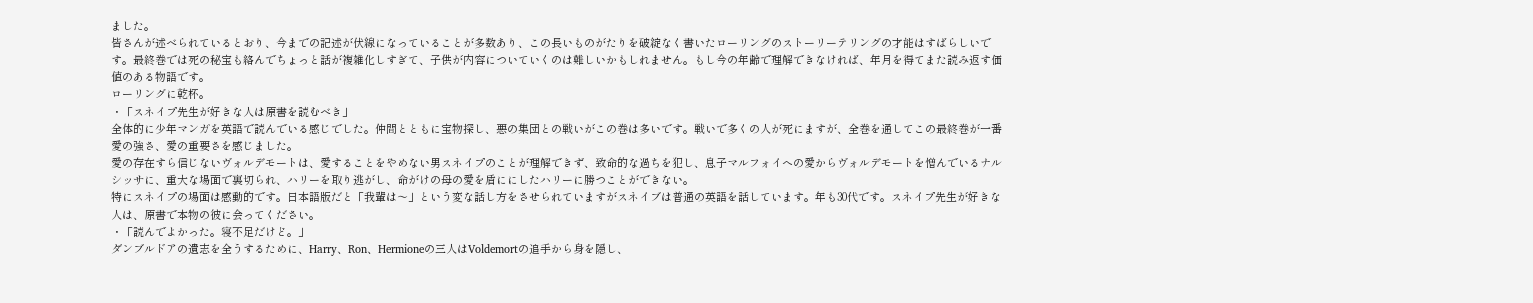ました。
皆さんが述べられているとおり、今までの記述が伏線になっていることが多数あり、この長いものがたりを破綻なく書いたローリングのストーリーテリングの才能はすばらしいです。最終巻では死の秘宝も絡んでちょっと話が複雑化しすぎて、子供が内容についていくのは難しいかもしれません。もし今の年齢で理解できなければ、年月を得てまた読み返す価値のある物語です。
ローリングに乾杯。
・「スネイプ先生が好きな人は原書を読むべき」
全体的に少年マンガを英語で読んでいる感じでした。仲間とともに宝物探し、悪の集団との戦いがこの巻は多いです。戦いで多くの人が死にますが、全巻を通してこの最終巻が一番愛の強さ、愛の重要さを感じました。
愛の存在すら信じないヴォルデモートは、愛することをやめない男スネイプのことが理解できず、致命的な過ちを犯し、息子マルフォイへの愛からヴォルデモートを憎んでいるナルシッサに、重大な場面で裏切られ、ハリーを取り逃がし、命がけの母の愛を盾ににしたハリーに勝つことができない。
特にスネイプの場面は感動的です。日本語版だと「我輩は〜」という変な話し方をさせられていますがスネイブは普通の英語を話しています。年も30代です。スネイプ先生が好きな人は、原書で本物の彼に会ってください。
・「読んでよかった。寝不足だけど。」
ダンブルドアの遺志を全うするために、Harry、Ron、Hermioneの三人はVoldemortの追手から身を隠し、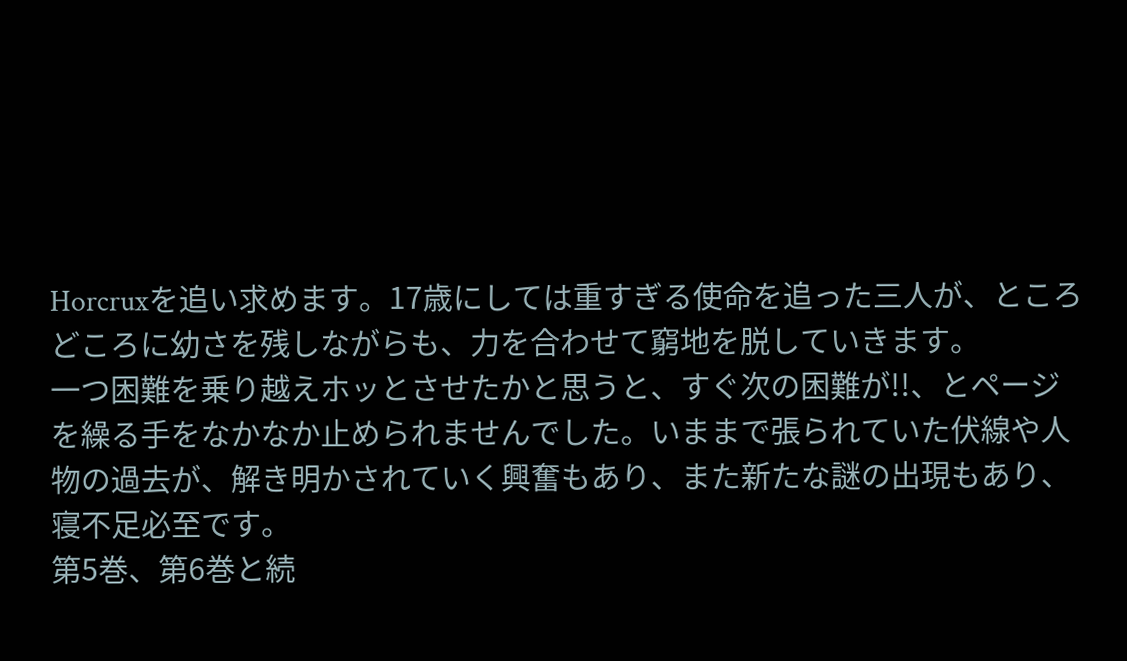Horcruxを追い求めます。17歳にしては重すぎる使命を追った三人が、ところどころに幼さを残しながらも、力を合わせて窮地を脱していきます。
一つ困難を乗り越えホッとさせたかと思うと、すぐ次の困難が!!、とページを繰る手をなかなか止められませんでした。いままで張られていた伏線や人物の過去が、解き明かされていく興奮もあり、また新たな謎の出現もあり、寝不足必至です。
第5巻、第6巻と続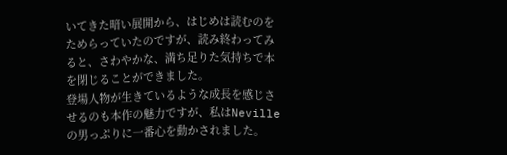いてきた暗い展開から、はじめは読むのをためらっていたのですが、読み終わってみると、さわやかな、満ち足りた気持ちで本を閉じることができました。
登場人物が生きているような成長を感じさせるのも本作の魅力ですが、私はNevilleの男っぷりに一番心を動かされました。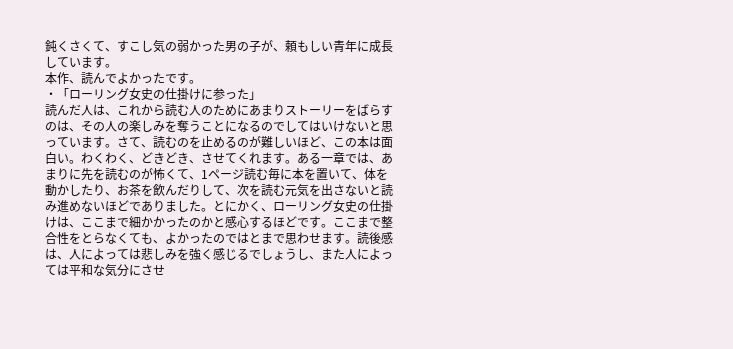鈍くさくて、すこし気の弱かった男の子が、頼もしい青年に成長しています。
本作、読んでよかったです。
・「ローリング女史の仕掛けに参った」
読んだ人は、これから読む人のためにあまりストーリーをばらすのは、その人の楽しみを奪うことになるのでしてはいけないと思っています。さて、読むのを止めるのが難しいほど、この本は面白い。わくわく、どきどき、させてくれます。ある一章では、あまりに先を読むのが怖くて、1ページ読む毎に本を置いて、体を動かしたり、お茶を飲んだりして、次を読む元気を出さないと読み進めないほどでありました。とにかく、ローリング女史の仕掛けは、ここまで細かかったのかと感心するほどです。ここまで整合性をとらなくても、よかったのではとまで思わせます。読後感は、人によっては悲しみを強く感じるでしょうし、また人によっては平和な気分にさせ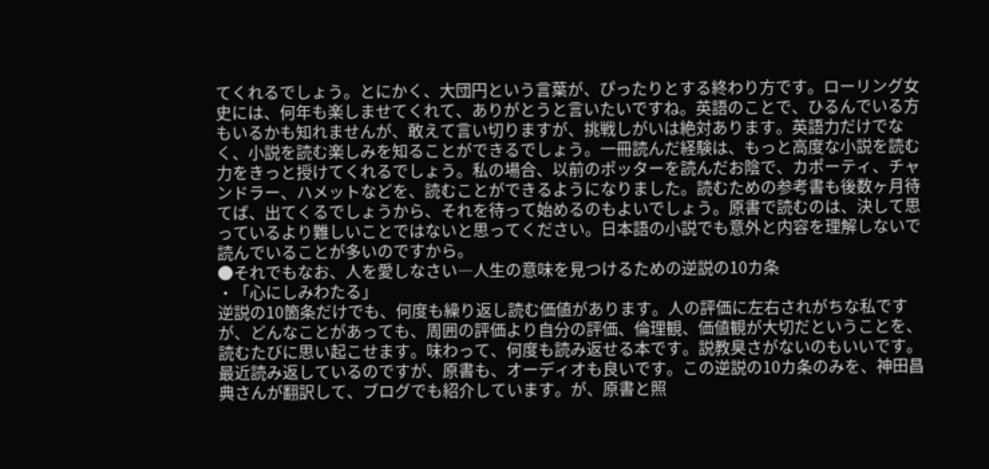てくれるでしょう。とにかく、大団円という言葉が、ぴったりとする終わり方です。ローリング女史には、何年も楽しませてくれて、ありがとうと言いたいですね。英語のことで、ひるんでいる方もいるかも知れませんが、敢えて言い切りますが、挑戦しがいは絶対あります。英語力だけでなく、小説を読む楽しみを知ることができるでしょう。一冊読んだ経験は、もっと高度な小説を読む力をきっと授けてくれるでしょう。私の場合、以前のポッターを読んだお陰で、カポーティ、チャンドラー、ハメットなどを、読むことができるようになりました。読むための参考書も後数ヶ月待てば、出てくるでしょうから、それを待って始めるのもよいでしょう。原書で読むのは、決して思っているより難しいことではないと思ってください。日本語の小説でも意外と内容を理解しないで読んでいることが多いのですから。
●それでもなお、人を愛しなさい―人生の意味を見つけるための逆説の10カ条
・「心にしみわたる」
逆説の10箇条だけでも、何度も繰り返し読む価値があります。人の評価に左右されがちな私ですが、どんなことがあっても、周囲の評価より自分の評価、倫理観、価値観が大切だということを、読むたびに思い起こせます。味わって、何度も読み返せる本です。説教臭さがないのもいいです。最近読み返しているのですが、原書も、オーディオも良いです。この逆説の10カ条のみを、神田昌典さんが翻訳して、ブログでも紹介しています。が、原書と照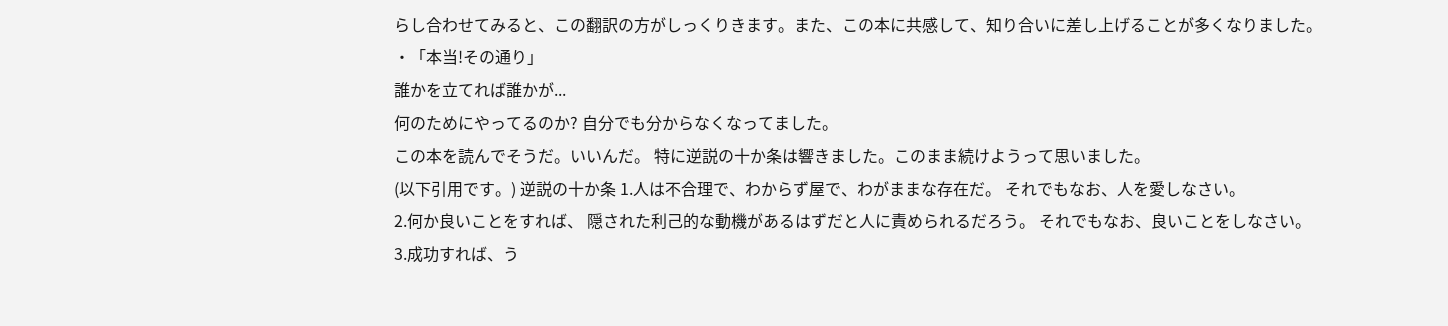らし合わせてみると、この翻訳の方がしっくりきます。また、この本に共感して、知り合いに差し上げることが多くなりました。
・「本当!その通り」
誰かを立てれば誰かが...
何のためにやってるのか? 自分でも分からなくなってました。
この本を読んでそうだ。いいんだ。 特に逆説の十か条は響きました。このまま続けようって思いました。
(以下引用です。) 逆説の十か条 1.人は不合理で、わからず屋で、わがままな存在だ。 それでもなお、人を愛しなさい。
2.何か良いことをすれば、 隠された利己的な動機があるはずだと人に責められるだろう。 それでもなお、良いことをしなさい。
3.成功すれば、う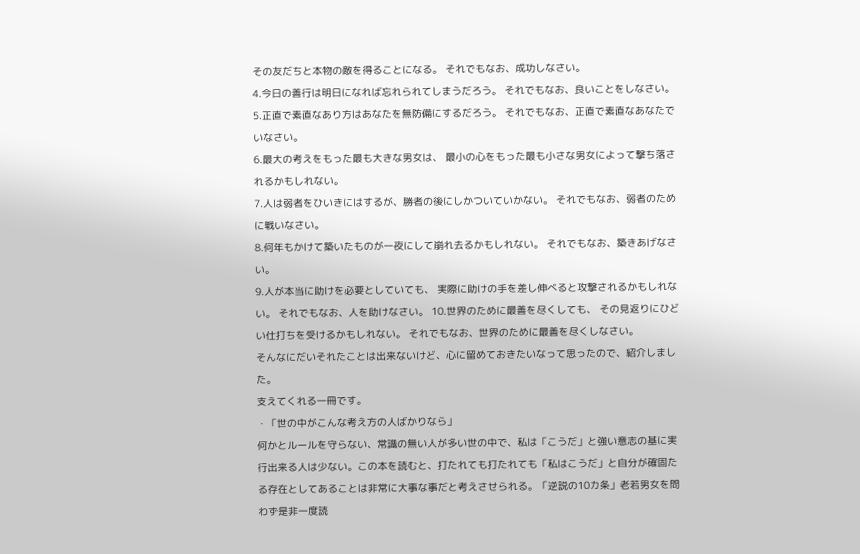その友だちと本物の敵を得ることになる。 それでもなお、成功しなさい。
4.今日の善行は明日になれば忘れられてしまうだろう。 それでもなお、良いことをしなさい。
5.正直で素直なあり方はあなたを無防備にするだろう。 それでもなお、正直で素直なあなたでいなさい。
6.最大の考えをもった最も大きな男女は、 最小の心をもった最も小さな男女によって撃ち落されるかもしれない。
7.人は弱者をひいきにはするが、勝者の後にしかついていかない。 それでもなお、弱者のために戦いなさい。
8.何年もかけて築いたものが一夜にして崩れ去るかもしれない。 それでもなお、築きあげなさい。
9.人が本当に助けを必要としていても、 実際に助けの手を差し伸べると攻撃されるかもしれない。 それでもなお、人を助けなさい。 10.世界のために最善を尽くしても、 その見返りにひどい仕打ちを受けるかもしれない。 それでもなお、世界のために最善を尽くしなさい。
そんなにだいそれたことは出来ないけど、心に留めておきたいなって思ったので、紹介しました。
支えてくれる一冊です。
・「世の中がこんな考え方の人ばかりなら」
何かとルールを守らない、常識の無い人が多い世の中で、私は「こうだ」と強い意志の基に実行出来る人は少ない。この本を読むと、打たれても打たれても「私はこうだ」と自分が確固たる存在としてあることは非常に大事な事だと考えさせられる。「逆説の10カ条」老若男女を問わず是非一度読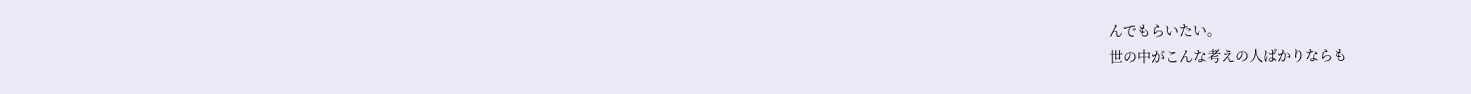んでもらいたい。
世の中がこんな考えの人ばかりならも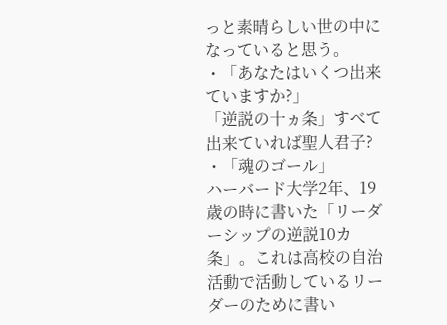っと素晴らしい世の中になっていると思う。
・「あなたはいくつ出来ていますか?」
「逆説の十ヵ条」すべて出来ていれば聖人君子?
・「魂のゴール」
ハーバード大学2年、19歳の時に書いた「リーダーシップの逆説10カ条」。これは高校の自治活動で活動しているリーダーのために書い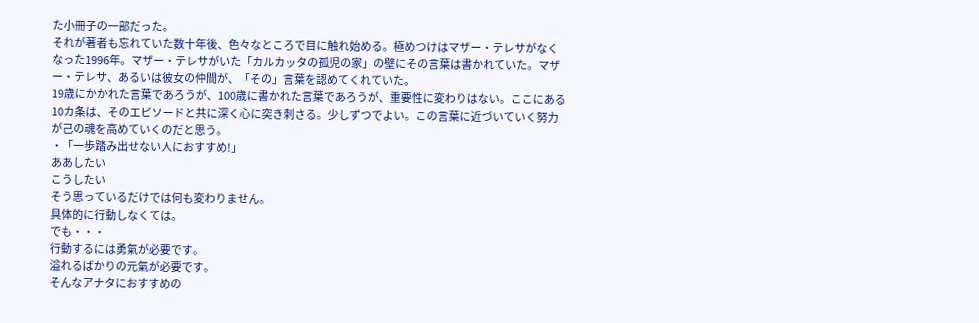た小冊子の一部だった。
それが著者も忘れていた数十年後、色々なところで目に触れ始める。極めつけはマザー・テレサがなくなった1996年。マザー・テレサがいた「カルカッタの孤児の家」の壁にその言葉は書かれていた。マザー・テレサ、あるいは彼女の仲間が、「その」言葉を認めてくれていた。
19歳にかかれた言葉であろうが、100歳に書かれた言葉であろうが、重要性に変わりはない。ここにある10カ条は、そのエピソードと共に深く心に突き刺さる。少しずつでよい。この言葉に近づいていく努力が己の魂を高めていくのだと思う。
・「一歩踏み出せない人におすすめ!」
ああしたい
こうしたい
そう思っているだけでは何も変わりません。
具体的に行動しなくては。
でも・・・
行動するには勇氣が必要です。
溢れるばかりの元氣が必要です。
そんなアナタにおすすめの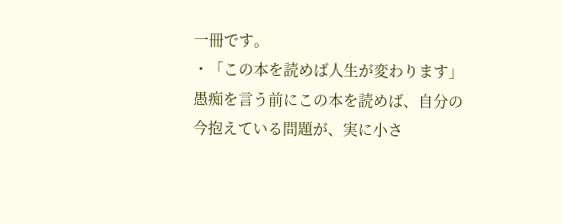一冊です。
・「この本を読めば人生が変わります」
愚痴を言う前にこの本を読めば、自分の今抱えている問題が、実に小さ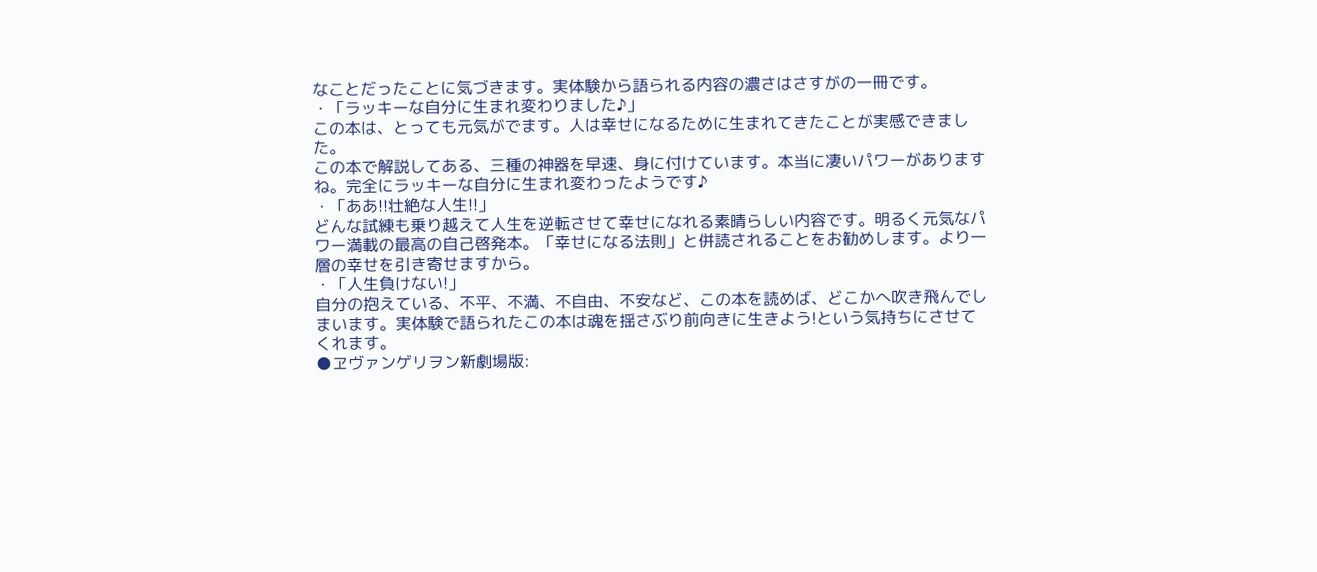なことだったことに気づきます。実体験から語られる内容の濃さはさすがの一冊です。
・「ラッキーな自分に生まれ変わりました♪」
この本は、とっても元気がでます。人は幸せになるために生まれてきたことが実感できました。
この本で解説してある、三種の神器を早速、身に付けています。本当に凄いパワーがありますね。完全にラッキーな自分に生まれ変わったようです♪
・「ああ!!壮絶な人生!!」
どんな試練も乗り越えて人生を逆転させて幸せになれる素晴らしい内容です。明るく元気なパワー満載の最高の自己啓発本。「幸せになる法則」と併読されることをお勧めします。より一層の幸せを引き寄せますから。
・「人生負けない!」
自分の抱えている、不平、不満、不自由、不安など、この本を読めば、どこかへ吹き飛んでしまいます。実体験で語られたこの本は魂を揺さぶり前向きに生きよう!という気持ちにさせてくれます。
●ヱヴァンゲリヲン新劇場版: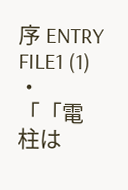序 ENTRY FILE1 (1)
・「「電柱は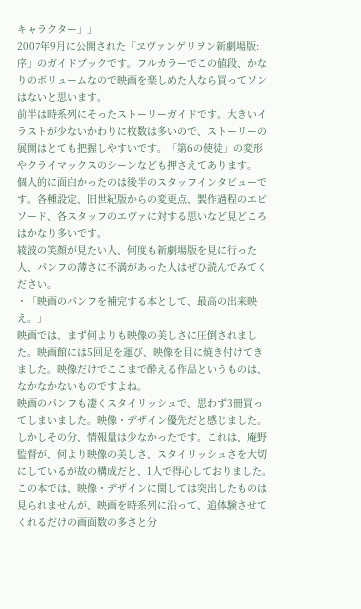キャラクター」」
2007年9月に公開された「ヱヴァンゲリヲン新劇場版:序」のガイドブックです。フルカラーでこの値段、かなりのボリュームなので映画を楽しめた人なら買ってソンはないと思います。
前半は時系列にそったストーリーガイドです。大きいイラストが少ないかわりに枚数は多いので、ストーリーの展開はとても把握しやすいです。「第6の使徒」の変形やクライマックスのシーンなども押さえてあります。
個人的に面白かったのは後半のスタッフインタビューです。各種設定、旧世紀版からの変更点、製作過程のエピソード、各スタッフのエヴァに対する思いなど見どころはかなり多いです。
綾波の笑顔が見たい人、何度も新劇場版を見に行った人、パンフの薄さに不満があった人はぜひ読んでみてください。
・「映画のパンフを補完する本として、最高の出来映え。」
映画では、まず何よりも映像の美しさに圧倒されました。映画館には5回足を運び、映像を目に焼き付けてきました。映像だけでここまで酔える作品というものは、なかなかないものですよね。
映画のパンフも凄くスタイリッシュで、思わず3冊買ってしまいました。映像・デザイン優先だと感じました。しかしその分、情報量は少なかったです。これは、庵野監督が、何より映像の美しさ、スタイリッシュさを大切にしているが故の構成だと、1人で得心しておりました。
この本では、映像・デザインに関しては突出したものは見られませんが、映画を時系列に沿って、追体験させてくれるだけの画面数の多さと分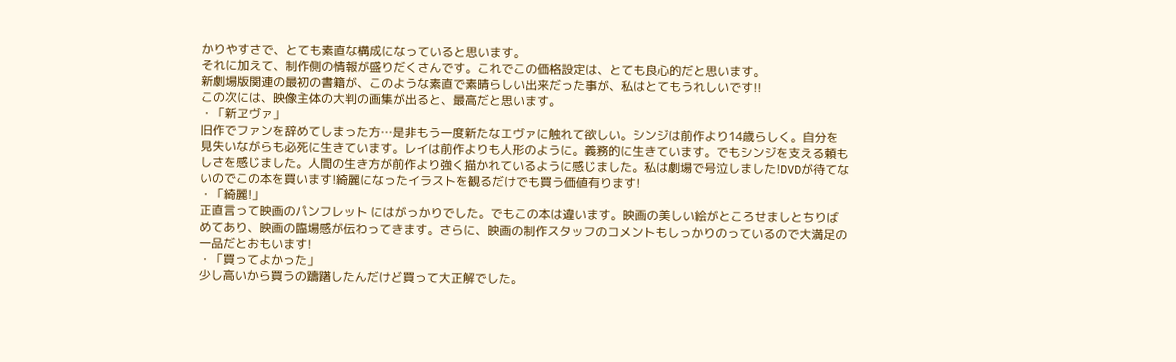かりやすさで、とても素直な構成になっていると思います。
それに加えて、制作側の情報が盛りだくさんです。これでこの価格設定は、とても良心的だと思います。
新劇場版関連の最初の書籍が、このような素直で素晴らしい出来だった事が、私はとてもうれしいです!!
この次には、映像主体の大判の画集が出ると、最高だと思います。
・「新ヱヴァ」
旧作でファンを辞めてしまった方…是非もう一度新たなエヴァに触れて欲しい。シンジは前作より14歳らしく。自分を見失いながらも必死に生きています。レイは前作よりも人形のように。義務的に生きています。でもシンジを支える頼もしさを感じました。人間の生き方が前作より強く描かれているように感じました。私は劇場で号泣しました!DVDが待てないのでこの本を買います!綺麗になったイラストを観るだけでも買う価値有ります!
・「綺麗!」
正直言って映画のパンフレット にはがっかりでした。でもこの本は違います。映画の美しい絵がところせましとちりばめてあり、映画の臨場感が伝わってきます。さらに、映画の制作スタッフのコメントもしっかりのっているので大満足の一品だとおもいます!
・「買ってよかった」
少し高いから買うの躊躇したんだけど買って大正解でした。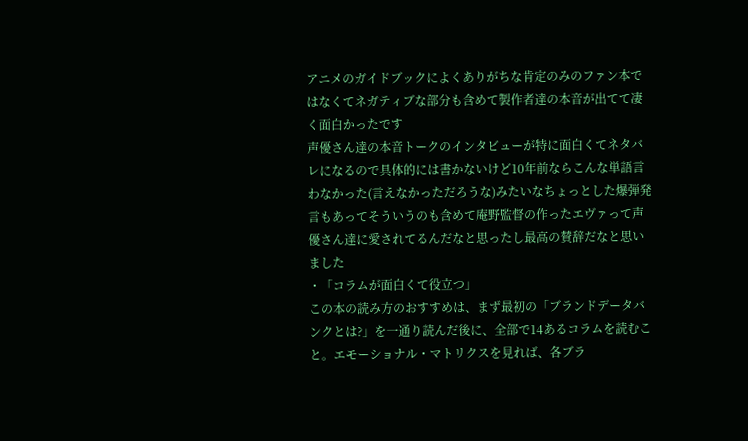アニメのガイドブックによくありがちな肯定のみのファン本ではなくてネガティブな部分も含めて製作者達の本音が出てて凄く面白かったです
声優さん達の本音トークのインタビューが特に面白くてネタバレになるので具体的には書かないけど10年前ならこんな単語言わなかった(言えなかっただろうな)みたいなちょっとした爆弾発言もあってそういうのも含めて庵野監督の作ったエヴァって声優さん達に愛されてるんだなと思ったし最高の賛辞だなと思いました
・「コラムが面白くて役立つ」
この本の読み方のおすすめは、まず最初の「ブランドデータバンクとは?」を一通り読んだ後に、全部で14あるコラムを読むこと。エモーショナル・マトリクスを見れば、各ブラ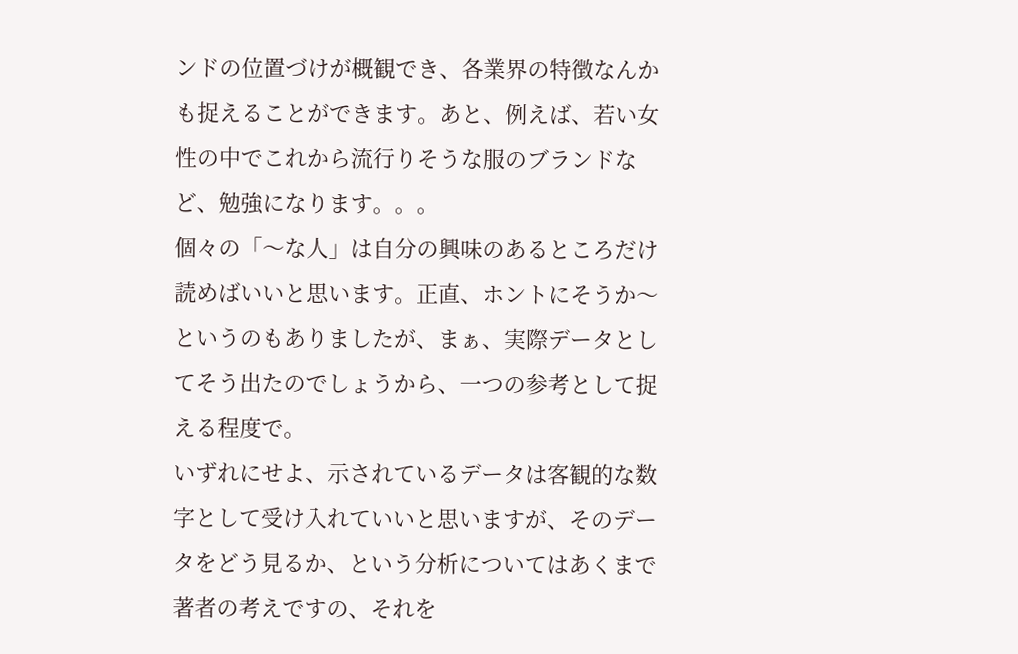ンドの位置づけが概観でき、各業界の特徴なんかも捉えることができます。あと、例えば、若い女性の中でこれから流行りそうな服のブランドなど、勉強になります。。。
個々の「〜な人」は自分の興味のあるところだけ読めばいいと思います。正直、ホントにそうか〜というのもありましたが、まぁ、実際データとしてそう出たのでしょうから、一つの参考として捉える程度で。
いずれにせよ、示されているデータは客観的な数字として受け入れていいと思いますが、そのデータをどう見るか、という分析についてはあくまで著者の考えですの、それを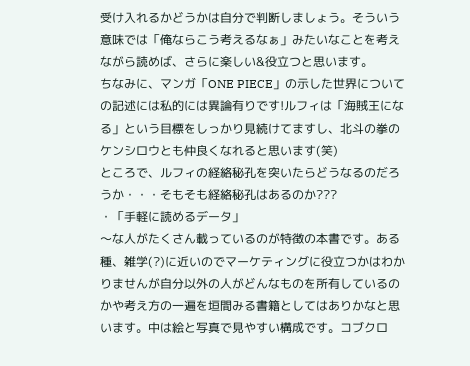受け入れるかどうかは自分で判断しましょう。そういう意味では「俺ならこう考えるなぁ」みたいなことを考えながら読めば、さらに楽しい&役立つと思います。
ちなみに、マンガ「ONE PIECE」の示した世界についての記述には私的には異論有りです!ルフィは「海賊王になる」という目標をしっかり見続けてますし、北斗の拳のケンシロウとも仲良くなれると思います(笑)
ところで、ルフィの経絡秘孔を突いたらどうなるのだろうか・・・そもそも経絡秘孔はあるのか???
・「手軽に読めるデータ」
〜な人がたくさん載っているのが特徴の本書です。ある種、雑学(?)に近いのでマーケティングに役立つかはわかりませんが自分以外の人がどんなものを所有しているのかや考え方の一遍を垣間みる書籍としてはありかなと思います。中は絵と写真で見やすい構成です。コブクロ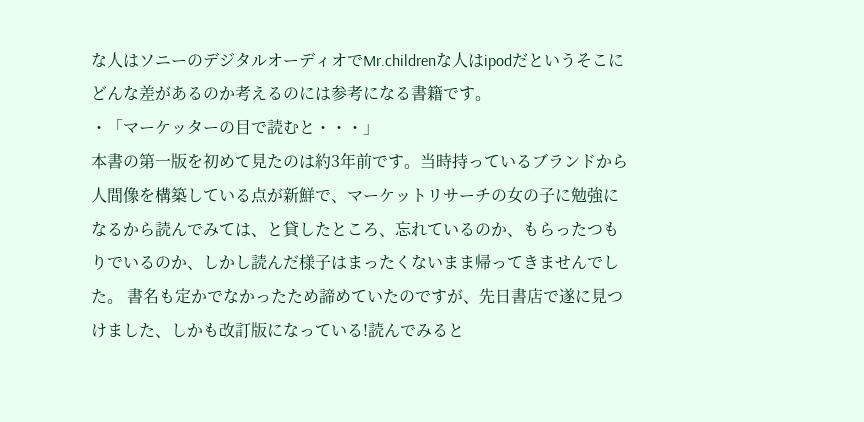な人はソニーのデジタルオーディオでMr.childrenな人はipodだというそこにどんな差があるのか考えるのには参考になる書籍です。
・「マーケッターの目で読むと・・・」
本書の第一版を初めて見たのは約3年前です。当時持っているブランドから人間像を構築している点が新鮮で、マーケットリサーチの女の子に勉強になるから読んでみては、と貸したところ、忘れているのか、もらったつもりでいるのか、しかし読んだ様子はまったくないまま帰ってきませんでした。 書名も定かでなかったため諦めていたのですが、先日書店で遂に見つけました、しかも改訂版になっている!読んでみると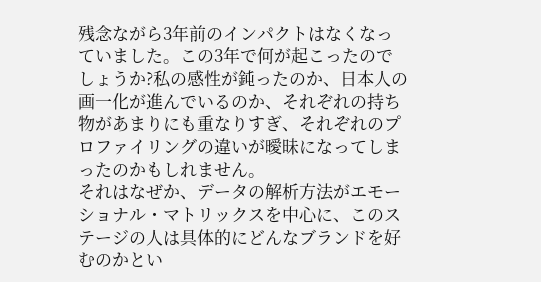残念ながら3年前のインパクトはなくなっていました。この3年で何が起こったのでしょうか?私の感性が鈍ったのか、日本人の画一化が進んでいるのか、それぞれの持ち物があまりにも重なりすぎ、それぞれのプロファイリングの違いが曖昧になってしまったのかもしれません。
それはなぜか、データの解析方法がエモーショナル・マトリックスを中心に、このステージの人は具体的にどんなブランドを好むのかとい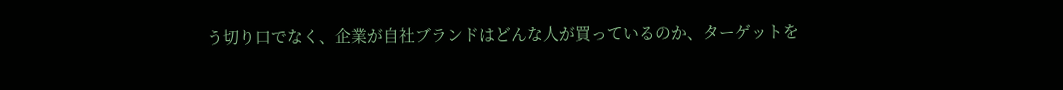う切り口でなく、企業が自社ブランドはどんな人が買っているのか、ターゲットを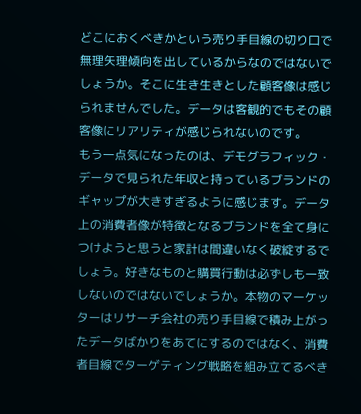どこにおくべきかという売り手目線の切り口で無理矢理傾向を出しているからなのではないでしょうか。そこに生き生きとした顧客像は感じられませんでした。データは客観的でもその顧客像にリアリティが感じられないのです。
もう一点気になったのは、デモグラフィック・データで見られた年収と持っているブランドのギャップが大きすぎるように感じます。データ上の消費者像が特徴となるブランドを全て身につけようと思うと家計は間違いなく破綻するでしょう。好きなものと購買行動は必ずしも一致しないのではないでしょうか。本物のマーケッターはリサーチ会社の売り手目線で積み上がったデータばかりをあてにするのではなく、消費者目線でターゲティング戦略を組み立てるべき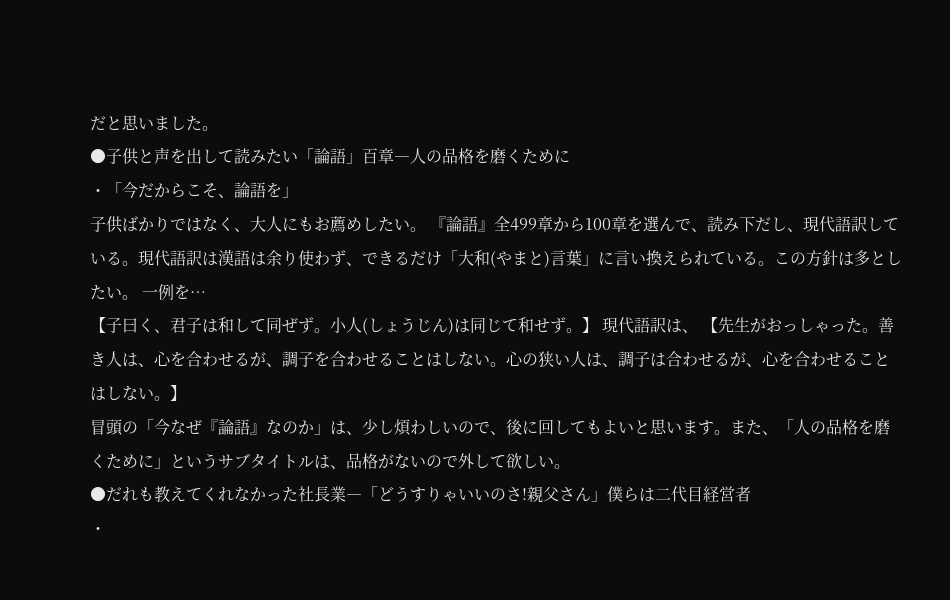だと思いました。
●子供と声を出して読みたい「論語」百章―人の品格を磨くために
・「今だからこそ、論語を」
子供ばかりではなく、大人にもお薦めしたい。 『論語』全499章から100章を選んで、読み下だし、現代語訳している。現代語訳は漢語は余り使わず、できるだけ「大和(やまと)言葉」に言い換えられている。この方針は多としたい。 一例を…
【子曰く、君子は和して同ぜず。小人(しょうじん)は同じて和せず。】 現代語訳は、 【先生がおっしゃった。善き人は、心を合わせるが、調子を合わせることはしない。心の狭い人は、調子は合わせるが、心を合わせることはしない。】
冒頭の「今なぜ『論語』なのか」は、少し煩わしいので、後に回してもよいと思います。また、「人の品格を磨くために」というサブタイトルは、品格がないので外して欲しい。
●だれも教えてくれなかった社長業―「どうすりゃいいのさ!親父さん」僕らは二代目経営者
・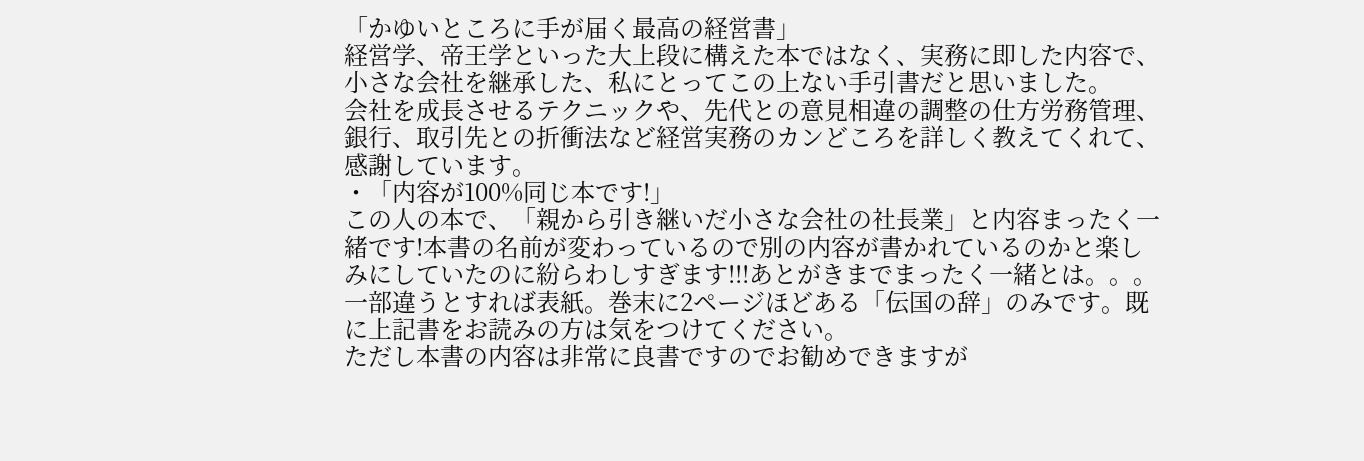「かゆいところに手が届く最高の経営書」
経営学、帝王学といった大上段に構えた本ではなく、実務に即した内容で、小さな会社を継承した、私にとってこの上ない手引書だと思いました。
会社を成長させるテクニックや、先代との意見相違の調整の仕方労務管理、銀行、取引先との折衝法など経営実務のカンどころを詳しく教えてくれて、感謝しています。
・「内容が100%同じ本です!」
この人の本で、「親から引き継いだ小さな会社の社長業」と内容まったく一緒です!本書の名前が変わっているので別の内容が書かれているのかと楽しみにしていたのに紛らわしすぎます!!!あとがきまでまったく一緒とは。。。
一部違うとすれば表紙。巻末に2ページほどある「伝国の辞」のみです。既に上記書をお読みの方は気をつけてください。
ただし本書の内容は非常に良書ですのでお勧めできますが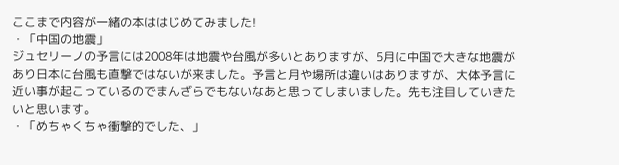ここまで内容が一緒の本ははじめてみました!
・「中国の地震」
ジュセリーノの予言には2008年は地震や台風が多いとありますが、5月に中国で大きな地震があり日本に台風も直撃ではないが来ました。予言と月や場所は違いはありますが、大体予言に近い事が起こっているのでまんざらでもないなあと思ってしまいました。先も注目していきたいと思います。
・「めちゃくちゃ衝撃的でした、」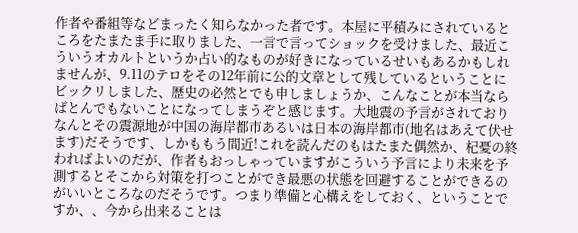作者や番組等などまったく知らなかった者です。本屋に平積みにされているところをたまたま手に取りました、一言で言ってショックを受けました、最近こういうオカルトというか占い的なものが好きになっているせいもあるかもしれませんが、9.11のテロをその12年前に公的文章として残しているということにビックリしました、歴史の必然とでも申しましょうか、こんなことが本当ならばとんでもないことになってしまうぞと感じます。大地震の予言がされておりなんとその震源地が中国の海岸都市あるいは日本の海岸都市(地名はあえて伏せます)だそうです、しかももう間近!これを読んだのもはたまた偶然か、杞憂の終わればよいのだが、作者もおっしゃっていますがこういう予言により未来を予測するとそこから対策を打つことができ最悪の状態を回避することができるのがいいところなのだそうです。つまり準備と心構えをしておく、ということですか、、今から出来ることは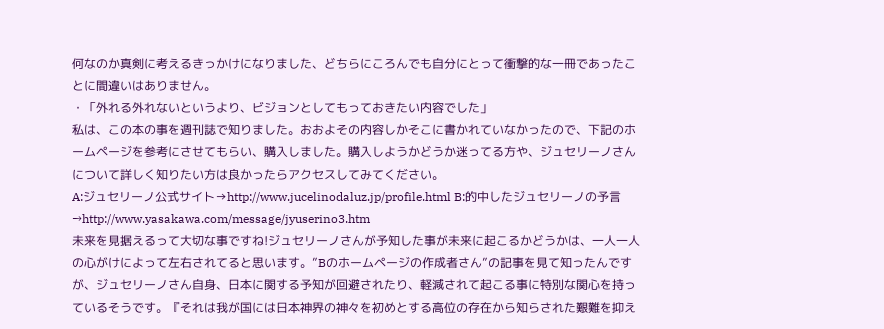何なのか真剣に考えるきっかけになりました、どちらにころんでも自分にとって衝撃的な一冊であったことに間違いはありません。
・「外れる外れないというより、ビジョンとしてもっておきたい内容でした」
私は、この本の事を週刊誌で知りました。おおよその内容しかそこに書かれていなかったので、下記のホームページを参考にさせてもらい、購入しました。購入しようかどうか迷ってる方や、ジュセリーノさんについて詳しく知りたい方は良かったらアクセスしてみてください。
A:ジュセリーノ公式サイト→http://www.jucelinodaluz.jp/profile.html B:的中したジュセリーノの予言→http://www.yasakawa.com/message/jyuserino3.htm
未来を見据えるって大切な事ですね!ジュセリーノさんが予知した事が未来に起こるかどうかは、一人一人の心がけによって左右されてると思います。”Bのホームページの作成者さん”の記事を見て知ったんですが、ジュセリーノさん自身、日本に関する予知が回避されたり、軽減されて起こる事に特別な関心を持っているそうです。『それは我が国には日本神界の神々を初めとする高位の存在から知らされた艱難を抑え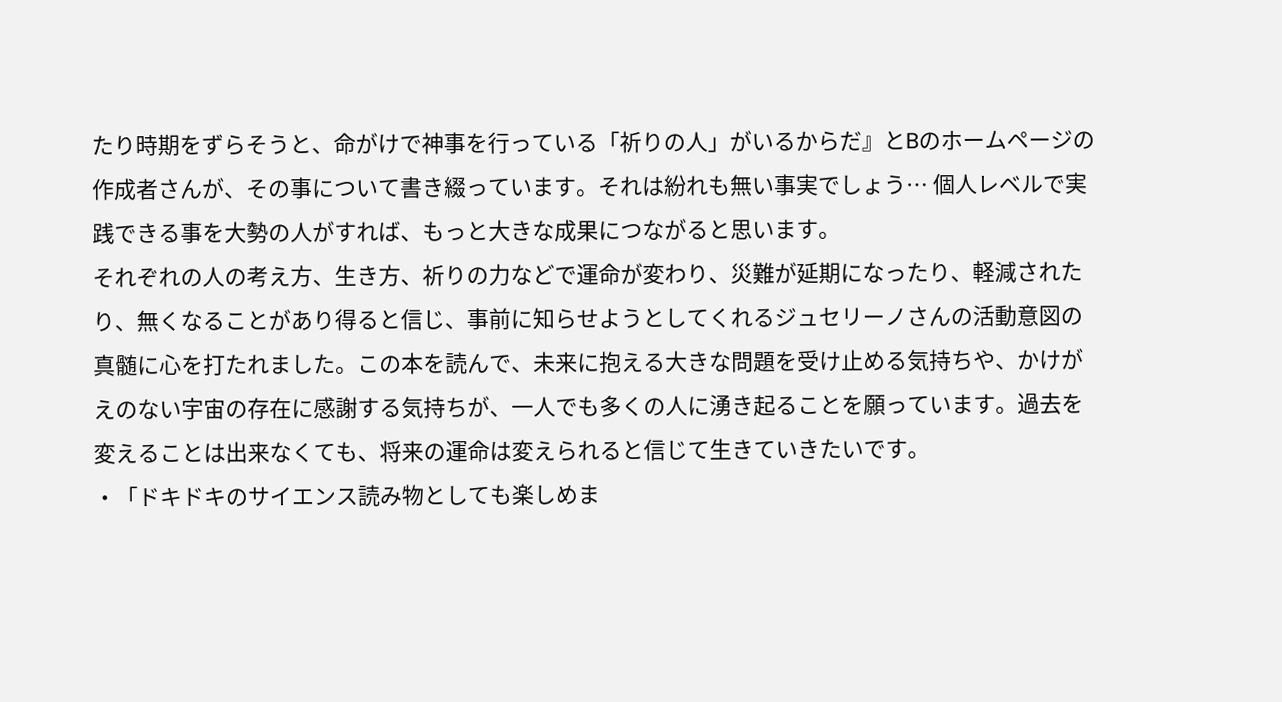たり時期をずらそうと、命がけで神事を行っている「祈りの人」がいるからだ』とBのホームページの作成者さんが、その事について書き綴っています。それは紛れも無い事実でしょう… 個人レベルで実践できる事を大勢の人がすれば、もっと大きな成果につながると思います。
それぞれの人の考え方、生き方、祈りの力などで運命が変わり、災難が延期になったり、軽減されたり、無くなることがあり得ると信じ、事前に知らせようとしてくれるジュセリーノさんの活動意図の真髄に心を打たれました。この本を読んで、未来に抱える大きな問題を受け止める気持ちや、かけがえのない宇宙の存在に感謝する気持ちが、一人でも多くの人に湧き起ることを願っています。過去を変えることは出来なくても、将来の運命は変えられると信じて生きていきたいです。
・「ドキドキのサイエンス読み物としても楽しめま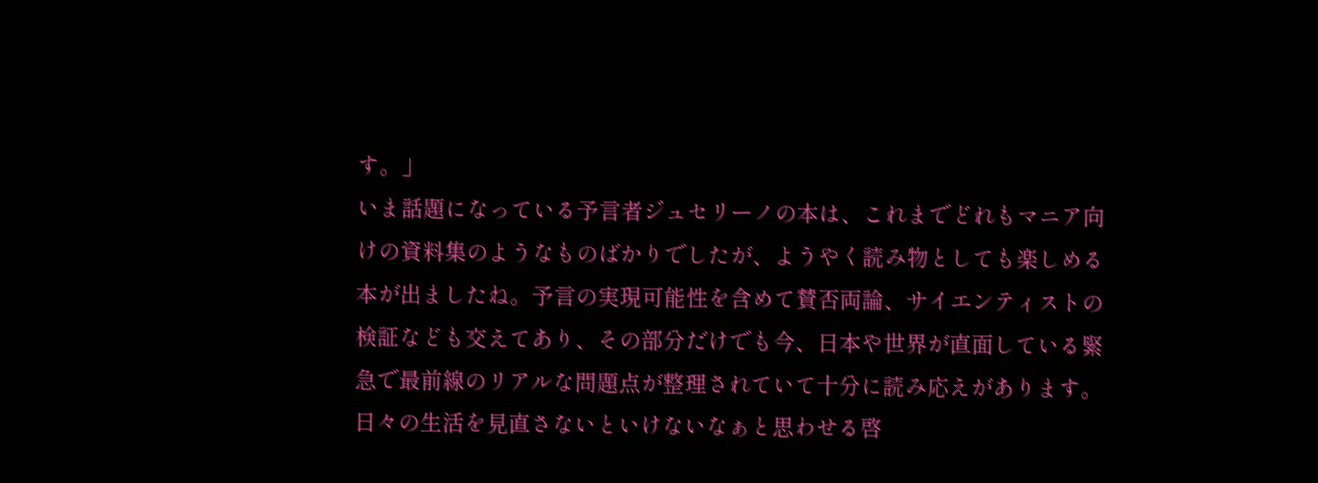す。」
いま話題になっている予言者ジュセリーノの本は、これまでどれもマニア向けの資料集のようなものばかりでしたが、ようやく読み物としても楽しめる本が出ましたね。予言の実現可能性を含めて賛否両論、サイエンティストの検証なども交えてあり、その部分だけでも今、日本や世界が直面している緊急で最前線のリアルな問題点が整理されていて十分に読み応えがあります。日々の生活を見直さないといけないなぁと思わせる啓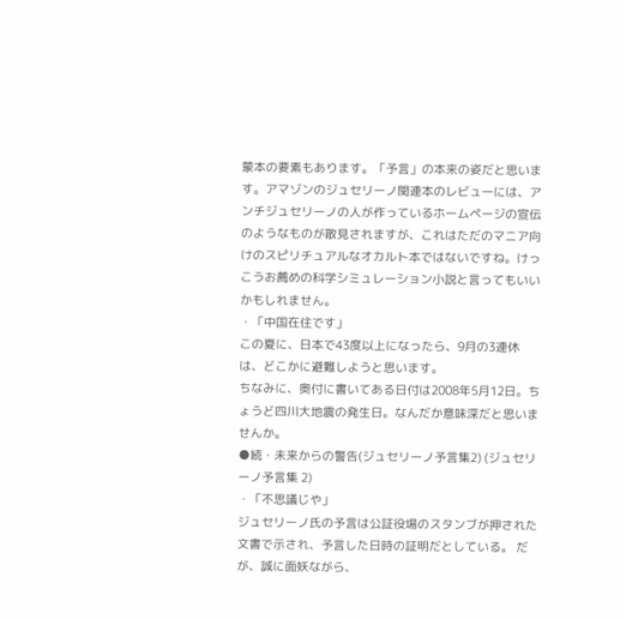蒙本の要素もあります。「予言」の本来の姿だと思います。アマゾンのジュセリーノ関連本のレビューには、アンチジュセリーノの人が作っているホームページの宣伝のようなものが散見されますが、これはただのマニア向けのスピリチュアルなオカルト本ではないですね。けっこうお薦めの科学シミュレーション小説と言ってもいいかもしれません。
・「中国在住です」
この夏に、日本で43度以上になったら、9月の3連休は、どこかに避難しようと思います。
ちなみに、奥付に書いてある日付は2008年5月12日。ちょうど四川大地震の発生日。なんだか意味深だと思いませんか。
●続・未来からの警告(ジュセリーノ予言集2) (ジュセリーノ予言集 2)
・「不思議じや」
ジュセリーノ氏の予言は公証役場のスタンブが押された文書で示され、予言した日時の証明だとしている。 だが、誠に面妖ながら、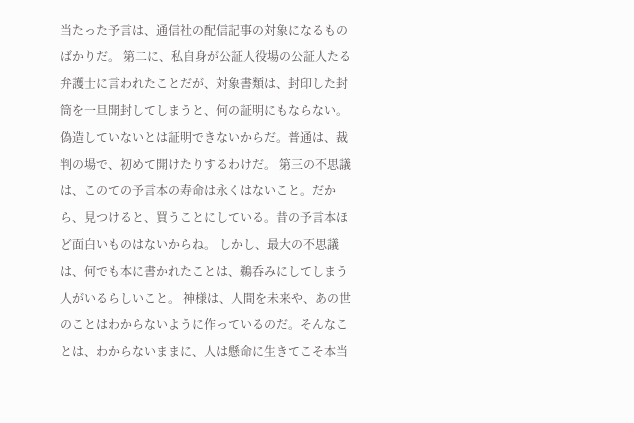当たった予言は、通信社の配信記事の対象になるものばかりだ。 第二に、私自身が公証人役場の公証人たる弁護士に言われたことだが、対象書類は、封印した封筒を一旦開封してしまうと、何の証明にもならない。偽造していないとは証明できないからだ。普通は、裁判の場で、初めて開けたりするわけだ。 第三の不思議は、このての予言本の寿命は永くはないこと。だから、見つけると、買うことにしている。昔の予言本ほど面白いものはないからね。 しかし、最大の不思議は、何でも本に書かれたことは、鵜呑みにしてしまう人がいるらしいこと。 神様は、人間を未来や、あの世のことはわからないように作っているのだ。そんなことは、わからないままに、人は懸命に生きてこそ本当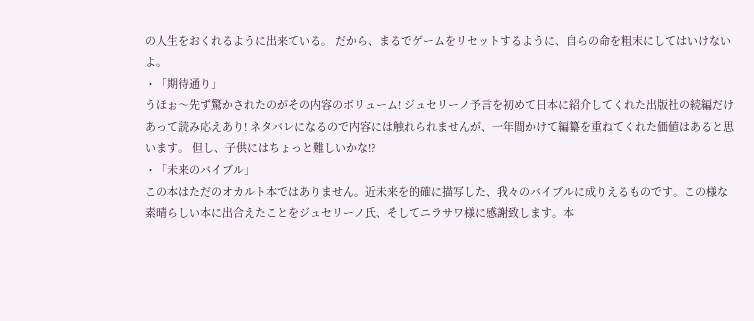の人生をおくれるように出来ている。 だから、まるでゲームをリセットするように、自らの命を粗末にしてはいけないよ。
・「期待通り」
うほぉ〜先ず驚かされたのがその内容のボリューム! ジュセリーノ予言を初めて日本に紹介してくれた出版社の続編だけあって読み応えあり! ネタバレになるので内容には触れられませんが、一年間かけて編纂を重ねてくれた価値はあると思います。 但し、子供にはちょっと難しいかな!?
・「未来のバイブル」
この本はただのオカルト本ではありません。近未来を的確に描写した、我々のバイブルに成りえるものです。この様な素晴らしい本に出合えたことをジュセリーノ氏、そしてニラサワ様に感謝致します。本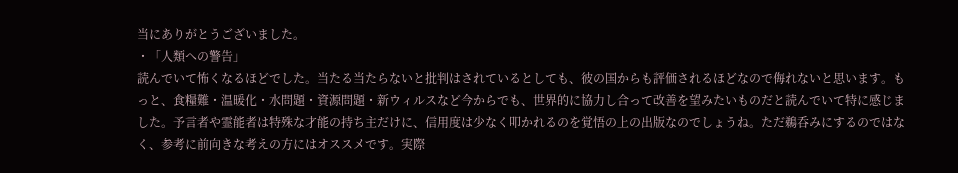当にありがとうございました。
・「人類への警告」
読んでいて怖くなるほどでした。当たる当たらないと批判はされているとしても、彼の国からも評価されるほどなので侮れないと思います。もっと、食糧難・温暖化・水問題・資源問題・新ウィルスなど今からでも、世界的に協力し合って改善を望みたいものだと読んでいて特に感じました。予言者や霊能者は特殊な才能の持ち主だけに、信用度は少なく叩かれるのを覚悟の上の出版なのでしょうね。ただ鵜呑みにするのではなく、参考に前向きな考えの方にはオススメです。実際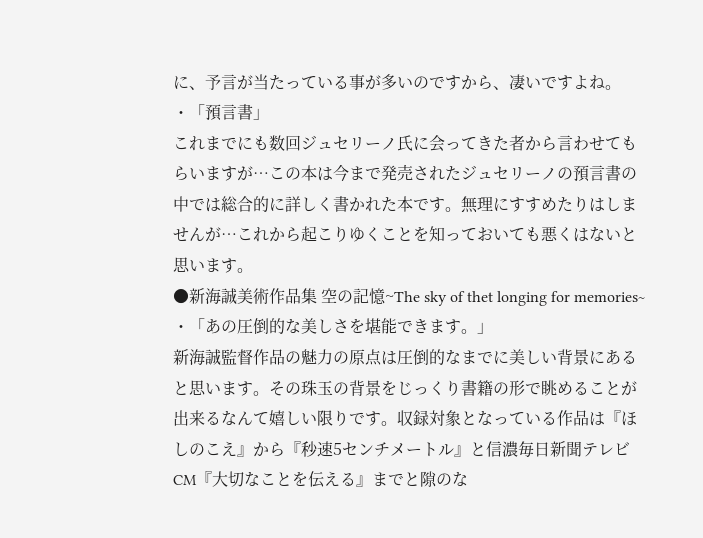に、予言が当たっている事が多いのですから、凄いですよね。
・「預言書」
これまでにも数回ジュセリーノ氏に会ってきた者から言わせてもらいますが…この本は今まで発売されたジュセリーノの預言書の中では総合的に詳しく書かれた本です。無理にすすめたりはしませんが…これから起こりゆくことを知っておいても悪くはないと思います。
●新海誠美術作品集 空の記憶~The sky of thet longing for memories~
・「あの圧倒的な美しさを堪能できます。」
新海誠監督作品の魅力の原点は圧倒的なまでに美しい背景にあると思います。その珠玉の背景をじっくり書籍の形で眺めることが出来るなんて嬉しい限りです。収録対象となっている作品は『ほしのこえ』から『秒速5センチメートル』と信濃毎日新聞テレビCM『大切なことを伝える』までと隙のな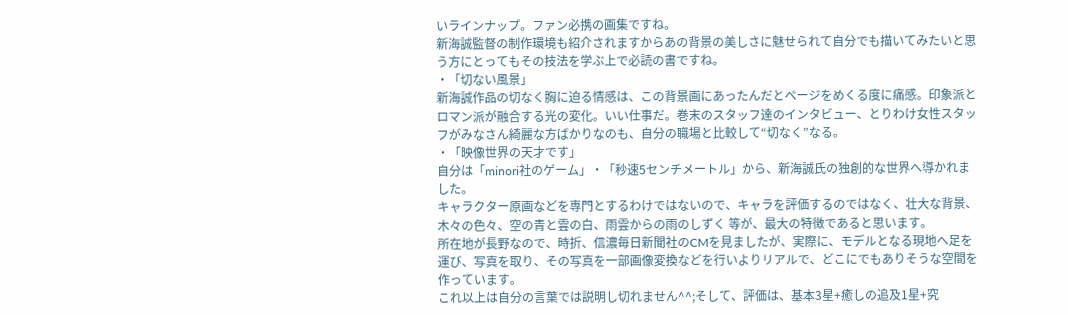いラインナップ。ファン必携の画集ですね。
新海誠監督の制作環境も紹介されますからあの背景の美しさに魅せられて自分でも描いてみたいと思う方にとってもその技法を学ぶ上で必読の書ですね。
・「切ない風景」
新海誠作品の切なく胸に迫る情感は、この背景画にあったんだとページをめくる度に痛感。印象派とロマン派が融合する光の変化。いい仕事だ。巻末のスタッフ達のインタビュー、とりわけ女性スタッフがみなさん綺麗な方ばかりなのも、自分の職場と比較して“切なく”なる。
・「映像世界の天才です」
自分は「minori社のゲーム」・「秒速5センチメートル」から、新海誠氏の独創的な世界へ導かれました。
キャラクター原画などを専門とするわけではないので、キャラを評価するのではなく、壮大な背景、木々の色々、空の青と雲の白、雨雲からの雨のしずく 等が、最大の特徴であると思います。
所在地が長野なので、時折、信濃毎日新聞社のCMを見ましたが、実際に、モデルとなる現地へ足を運び、写真を取り、その写真を一部画像変換などを行いよりリアルで、どこにでもありそうな空間を作っています。
これ以上は自分の言葉では説明し切れません^^;そして、評価は、基本3星+癒しの追及1星+究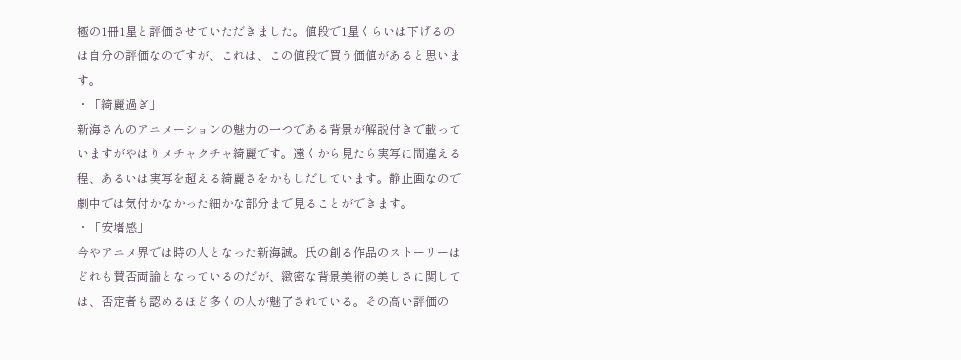極の1冊1星と評価させていただきました。値段で1星くらいは下げるのは自分の評価なのですが、これは、この値段で買う価値があると思います。
・「綺麗過ぎ」
新海さんのアニメーションの魅力の一つである背景が解説付きで載っていますがやはりメチャクチャ綺麗です。遠くから見たら実写に間違える程、あるいは実写を超える綺麗さをかもしだしています。静止画なので劇中では気付かなかった細かな部分まで見ることができます。
・「安堵感」
今やアニメ界では時の人となった新海誠。氏の創る作品のストーリーはどれも賛否両論となっているのだが、緻密な背景美術の美しさに関しては、否定者も認めるほど多くの人が魅了されている。その高い評価の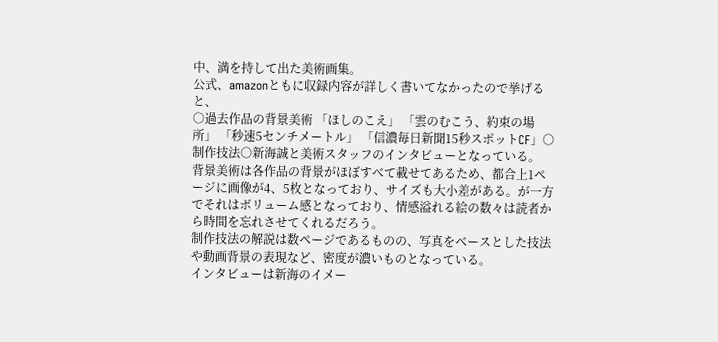中、満を持して出た美術画集。
公式、amazonともに収録内容が詳しく書いてなかったので挙げると、
○過去作品の背景美術 「ほしのこえ」 「雲のむこう、約束の場所」 「秒速5センチメートル」 「信濃毎日新聞15秒スポットCF」○制作技法○新海誠と美術スタッフのインタビューとなっている。
背景美術は各作品の背景がほぼすべて載せてあるため、都合上1ページに画像が4、5枚となっており、サイズも大小差がある。が一方でそれはボリューム感となっており、情感溢れる絵の数々は読者から時間を忘れさせてくれるだろう。
制作技法の解説は数ページであるものの、写真をベースとした技法や動画背景の表現など、密度が濃いものとなっている。
インタビューは新海のイメー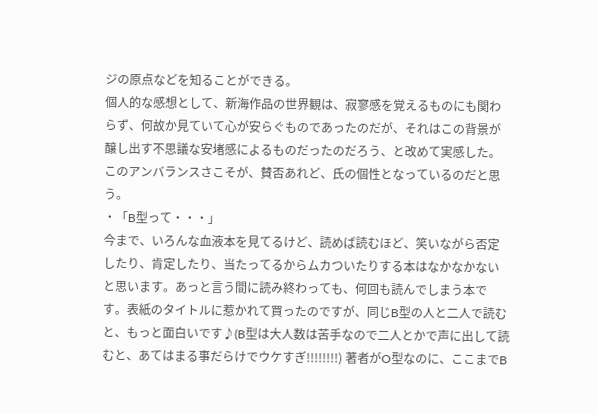ジの原点などを知ることができる。
個人的な感想として、新海作品の世界観は、寂寥感を覚えるものにも関わらず、何故か見ていて心が安らぐものであったのだが、それはこの背景が醸し出す不思議な安堵感によるものだったのだろう、と改めて実感した。このアンバランスさこそが、賛否あれど、氏の個性となっているのだと思う。
・「B型って・・・」
今まで、いろんな血液本を見てるけど、読めば読むほど、笑いながら否定したり、肯定したり、当たってるからムカついたりする本はなかなかないと思います。あっと言う間に読み終わっても、何回も読んでしまう本です。表紙のタイトルに惹かれて買ったのですが、同じB型の人と二人で読むと、もっと面白いです♪(B型は大人数は苦手なので二人とかで声に出して読むと、あてはまる事だらけでウケすぎ!!!!!!!!) 著者がO型なのに、ここまでB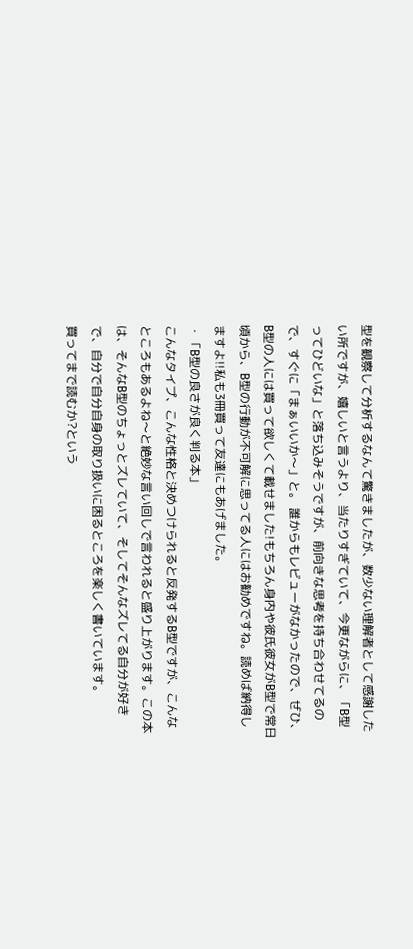型を観察して分析するなんて驚きましたが、数少ない理解者として感謝したい所ですが、嬉しいと言うより、当たりすぎていて、今更ながらに、「B型ってひどいな」と落ち込みそうですが、前向きな思考を持ち合わせてるので、すぐに「まぁいいか〜」と。 誰からもレビューがなかったので、ぜひ、B型の人には買って欲しくて載せました!もちろん身内や彼氏彼女がB型で常日頃から、B型の行動が不可解に思ってる人にはお勧めですね。読めば納得しますよ!!私も3冊買って友達にもあげました。
・「B型の良さが良く判る本」
こんなタイプ、こんな性格と決めつけられると反発するB型ですが、こんなところもあるよね〜と絶妙な言い回しで言われると盛り上がります。この本は、そんなB型のちょっとズレていて、そしてそんなズレてる自分が好きで、自分で自分自身の取り扱いに困るところを楽しく書いています。
買ってまで読むか?という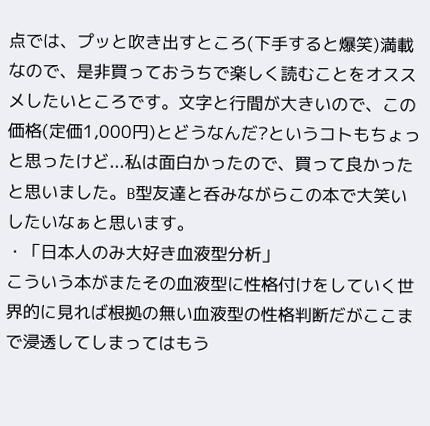点では、プッと吹き出すところ(下手すると爆笑)満載なので、是非買っておうちで楽しく読むことをオススメしたいところです。文字と行間が大きいので、この価格(定価1,000円)とどうなんだ?というコトもちょっと思ったけど...私は面白かったので、買って良かったと思いました。B型友達と呑みながらこの本で大笑いしたいなぁと思います。
・「日本人のみ大好き血液型分析」
こういう本がまたその血液型に性格付けをしていく世界的に見れば根拠の無い血液型の性格判断だがここまで浸透してしまってはもう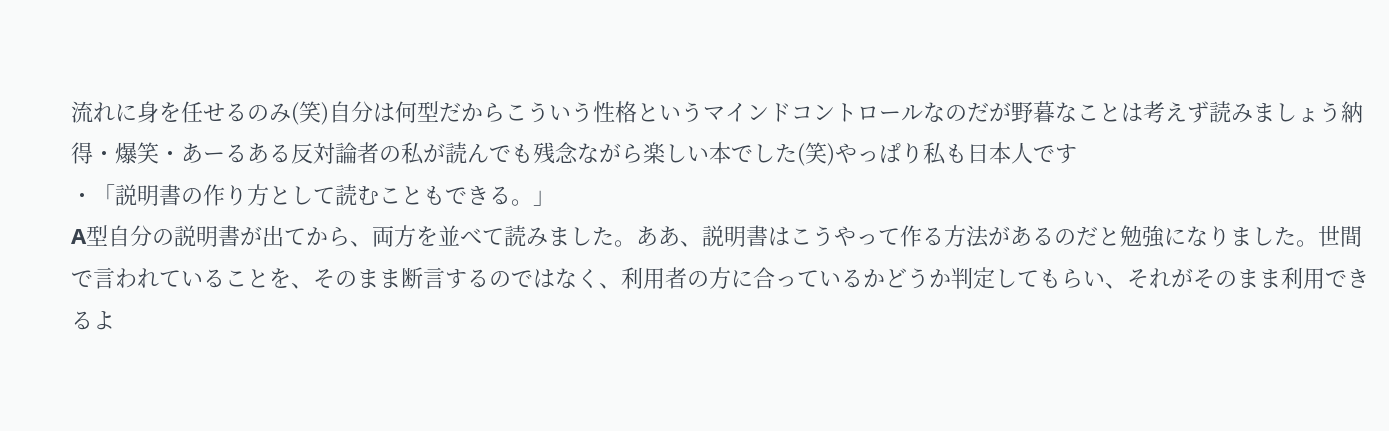流れに身を任せるのみ(笑)自分は何型だからこういう性格というマインドコントロールなのだが野暮なことは考えず読みましょう納得・爆笑・あーるある反対論者の私が読んでも残念ながら楽しい本でした(笑)やっぱり私も日本人です
・「説明書の作り方として読むこともできる。」
A型自分の説明書が出てから、両方を並べて読みました。ああ、説明書はこうやって作る方法があるのだと勉強になりました。世間で言われていることを、そのまま断言するのではなく、利用者の方に合っているかどうか判定してもらい、それがそのまま利用できるよ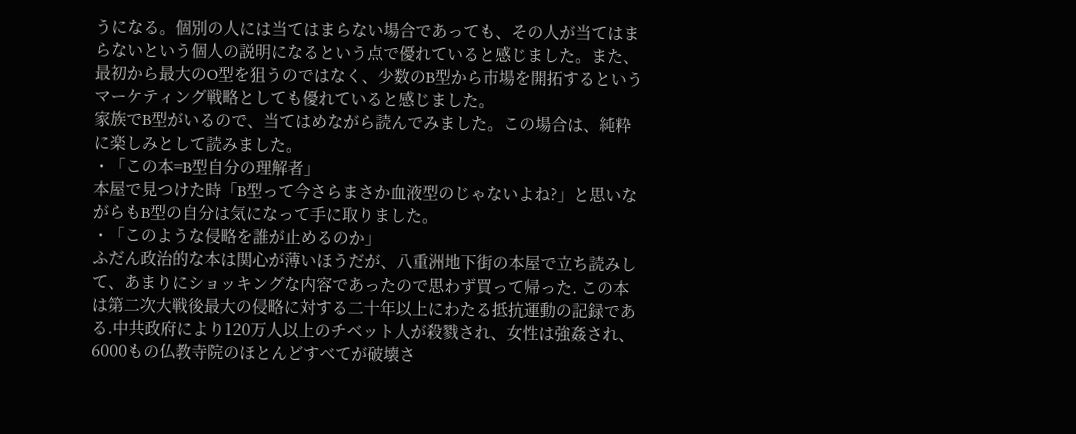うになる。個別の人には当てはまらない場合であっても、その人が当てはまらないという個人の説明になるという点で優れていると感じました。また、最初から最大のO型を狙うのではなく、少数のB型から市場を開拓するというマーケティング戦略としても優れていると感じました。
家族でB型がいるので、当てはめながら読んでみました。この場合は、純粋に楽しみとして読みました。
・「この本=B型自分の理解者」
本屋で見つけた時「B型って今さらまさか血液型のじゃないよね?」と思いながらもB型の自分は気になって手に取りました。
・「このような侵略を誰が止めるのか」
ふだん政治的な本は関心が薄いほうだが、八重洲地下街の本屋で立ち読みして、あまりにショッキングな内容であったので思わず買って帰った. この本は第二次大戦後最大の侵略に対する二十年以上にわたる抵抗運動の記録である.中共政府により120万人以上のチベット人が殺戮され、女性は強姦され、6000もの仏教寺院のほとんどすべてが破壊さ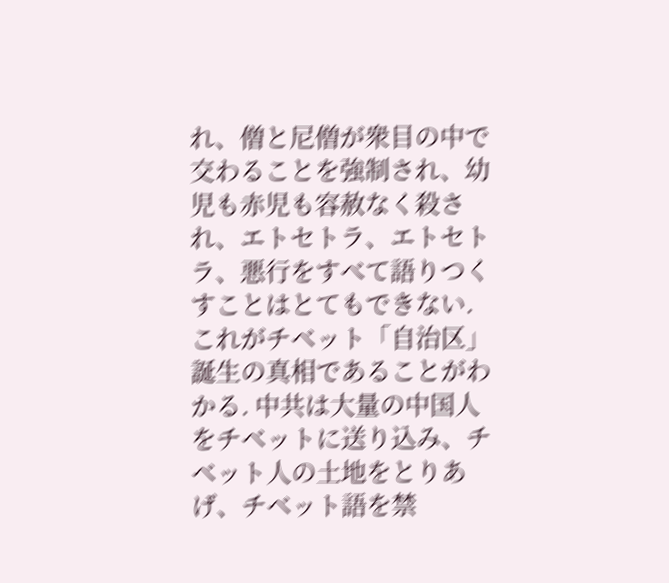れ、僧と尼僧が衆目の中で交わることを強制され、幼児も赤児も容赦なく殺され、エトセトラ、エトセトラ、悪行をすべて語りつくすことはとてもできない.これがチベット「自治区」誕生の真相であることがわかる. 中共は大量の中国人をチベットに送り込み、チベット人の土地をとりあげ、チベット語を禁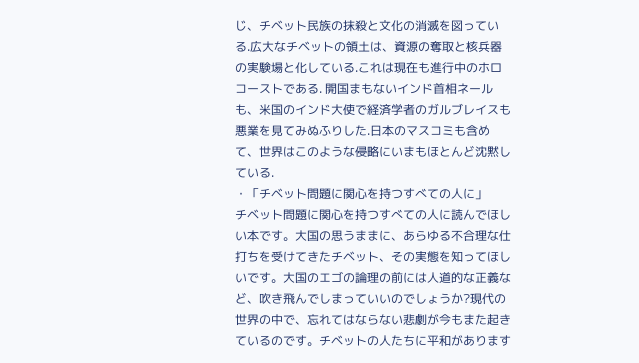じ、チベット民族の抹殺と文化の消滅を図っている.広大なチベットの領土は、資源の奪取と核兵器の実験場と化している.これは現在も進行中のホロコーストである. 開国まもないインド首相ネールも、米国のインド大使で経済学者のガルブレイスも悪業を見てみぬふりした.日本のマスコミも含めて、世界はこのような侵略にいまもほとんど沈黙している.
・「チベット問題に関心を持つすべての人に」
チベット問題に関心を持つすべての人に読んでほしい本です。大国の思うままに、あらゆる不合理な仕打ちを受けてきたチベット、その実態を知ってほしいです。大国のエゴの論理の前には人道的な正義など、吹き飛んでしまっていいのでしょうか?現代の世界の中で、忘れてはならない悲劇が今もまた起きているのです。チベットの人たちに平和があります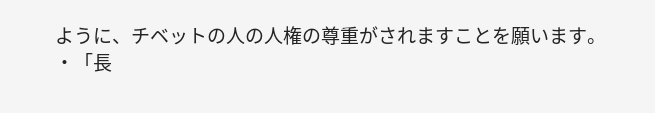ように、チベットの人の人権の尊重がされますことを願います。
・「長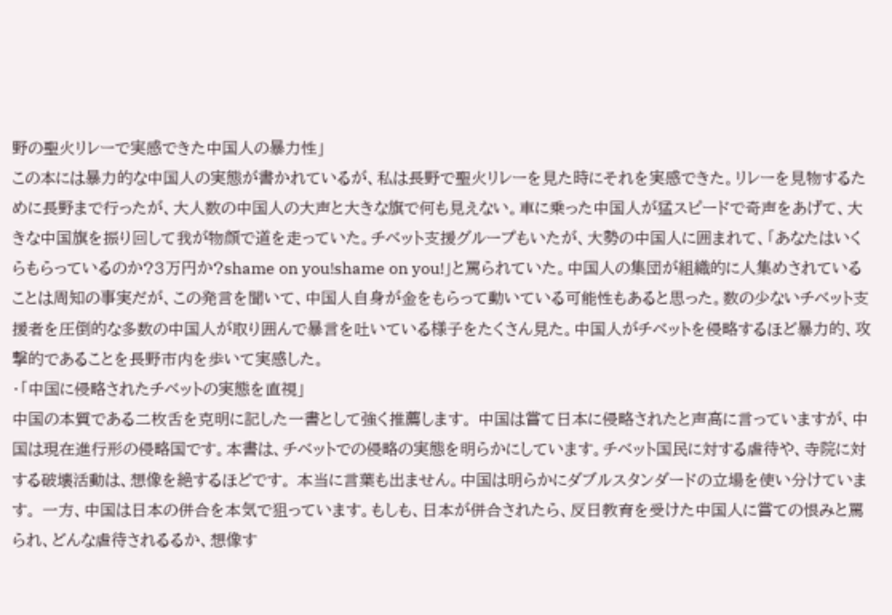野の聖火リレーで実感できた中国人の暴力性」
この本には暴力的な中国人の実態が書かれているが、私は長野で聖火リレーを見た時にそれを実感できた。リレーを見物するために長野まで行ったが、大人数の中国人の大声と大きな旗で何も見えない。車に乗った中国人が猛スピードで奇声をあげて、大きな中国旗を振り回して我が物顔で道を走っていた。チベット支援グループもいたが、大勢の中国人に囲まれて、「あなたはいくらもらっているのか?3万円か?shame on you!shame on you!」と罵られていた。中国人の集団が組織的に人集めされていることは周知の事実だが、この発言を聞いて、中国人自身が金をもらって動いている可能性もあると思った。数の少ないチベット支援者を圧倒的な多数の中国人が取り囲んで暴言を吐いている様子をたくさん見た。中国人がチベットを侵略するほど暴力的、攻撃的であることを長野市内を歩いて実感した。
・「中国に侵略されたチベットの実態を直視」
中国の本質である二枚舌を克明に記した一書として強く推薦します。 中国は嘗て日本に侵略されたと声高に言っていますが、中国は現在進行形の侵略国です。本書は、チベットでの侵略の実態を明らかにしています。チベット国民に対する虐待や、寺院に対する破壊活動は、想像を絶するほどです。 本当に言葉も出ません。中国は明らかにダブルスタンダードの立場を使い分けています。 一方、中国は日本の併合を本気で狙っています。もしも、日本が併合されたら、反日教育を受けた中国人に嘗ての恨みと罵られ、どんな虐待されるるか、想像す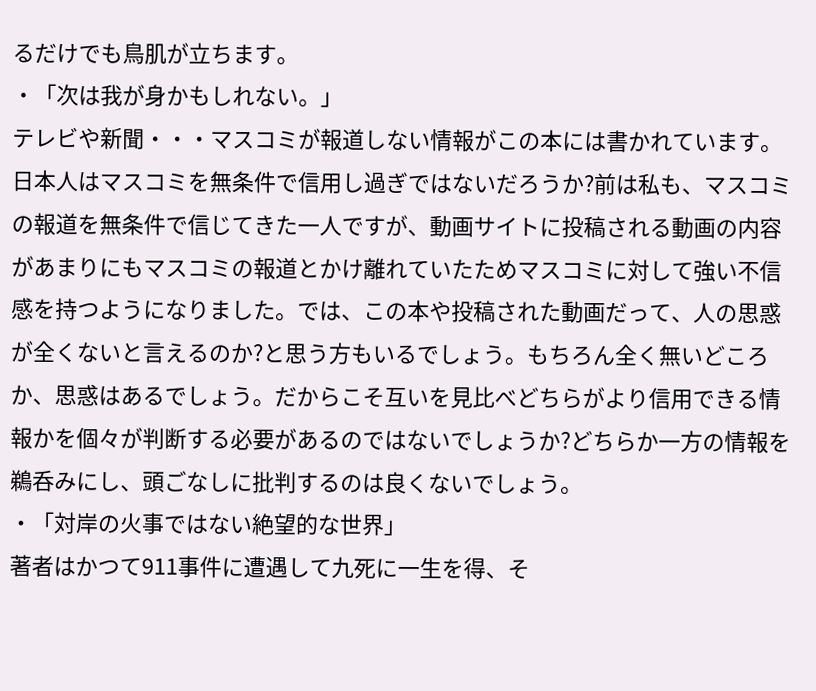るだけでも鳥肌が立ちます。
・「次は我が身かもしれない。」
テレビや新聞・・・マスコミが報道しない情報がこの本には書かれています。日本人はマスコミを無条件で信用し過ぎではないだろうか?前は私も、マスコミの報道を無条件で信じてきた一人ですが、動画サイトに投稿される動画の内容があまりにもマスコミの報道とかけ離れていたためマスコミに対して強い不信感を持つようになりました。では、この本や投稿された動画だって、人の思惑が全くないと言えるのか?と思う方もいるでしょう。もちろん全く無いどころか、思惑はあるでしょう。だからこそ互いを見比べどちらがより信用できる情報かを個々が判断する必要があるのではないでしょうか?どちらか一方の情報を鵜呑みにし、頭ごなしに批判するのは良くないでしょう。
・「対岸の火事ではない絶望的な世界」
著者はかつて911事件に遭遇して九死に一生を得、そ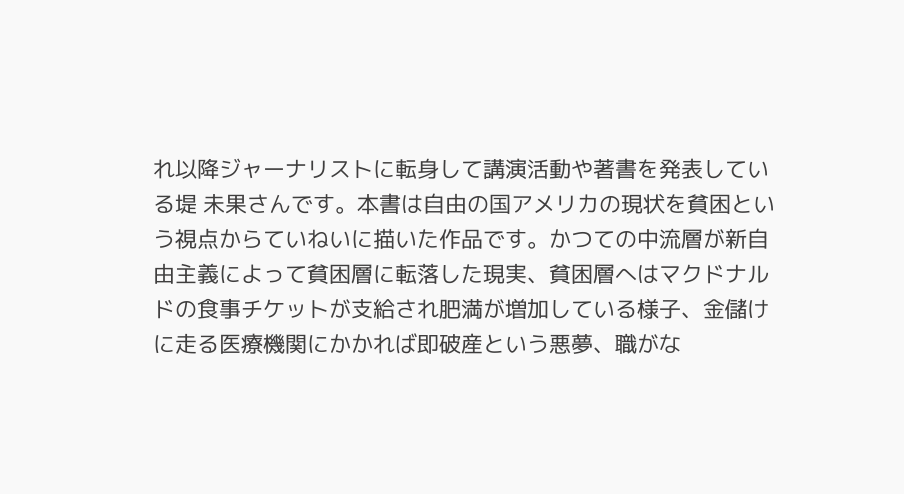れ以降ジャーナリストに転身して講演活動や著書を発表している堤 未果さんです。本書は自由の国アメリカの現状を貧困という視点からていねいに描いた作品です。かつての中流層が新自由主義によって貧困層に転落した現実、貧困層へはマクドナルドの食事チケットが支給され肥満が増加している様子、金儲けに走る医療機関にかかれば即破産という悪夢、職がな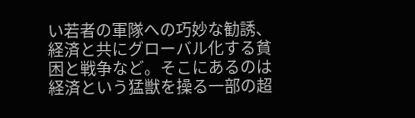い若者の軍隊への巧妙な勧誘、経済と共にグローバル化する貧困と戦争など。そこにあるのは経済という猛獣を操る一部の超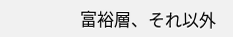富裕層、それ以外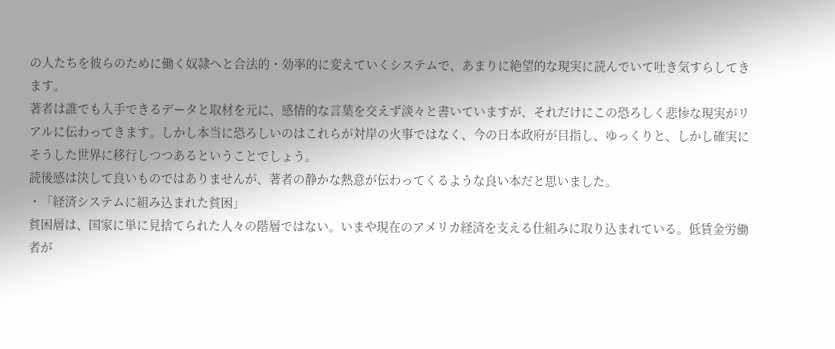の人たちを彼らのために働く奴隷へと合法的・効率的に変えていくシステムで、あまりに絶望的な現実に読んでいて吐き気すらしてきます。
著者は誰でも入手できるデータと取材を元に、感情的な言葉を交えず淡々と書いていますが、それだけにこの恐ろしく悲惨な現実がリアルに伝わってきます。しかし本当に恐ろしいのはこれらが対岸の火事ではなく、今の日本政府が目指し、ゆっくりと、しかし確実にそうした世界に移行しつつあるということでしょう。
読後感は決して良いものではありませんが、著者の静かな熱意が伝わってくるような良い本だと思いました。
・「経済システムに組み込まれた貧困」
貧困層は、国家に単に見捨てられた人々の階層ではない。いまや現在のアメリカ経済を支える仕組みに取り込まれている。低賃金労働者が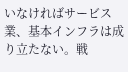いなければサービス業、基本インフラは成り立たない。戦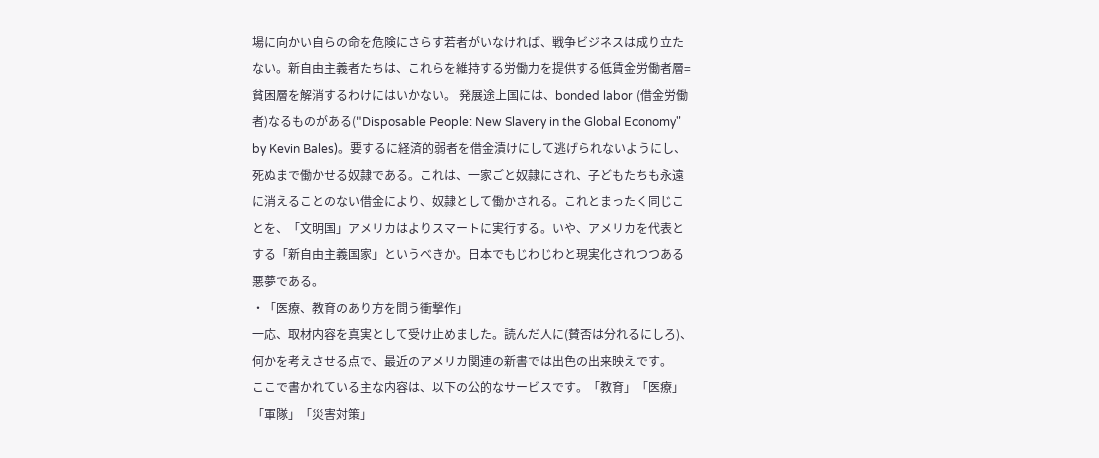場に向かい自らの命を危険にさらす若者がいなければ、戦争ビジネスは成り立たない。新自由主義者たちは、これらを維持する労働力を提供する低賃金労働者層=貧困層を解消するわけにはいかない。 発展途上国には、bonded labor (借金労働者)なるものがある("Disposable People: New Slavery in the Global Economy" by Kevin Bales)。要するに経済的弱者を借金漬けにして逃げられないようにし、死ぬまで働かせる奴隷である。これは、一家ごと奴隷にされ、子どもたちも永遠に消えることのない借金により、奴隷として働かされる。これとまったく同じことを、「文明国」アメリカはよりスマートに実行する。いや、アメリカを代表とする「新自由主義国家」というべきか。日本でもじわじわと現実化されつつある悪夢である。
・「医療、教育のあり方を問う衝撃作」
一応、取材内容を真実として受け止めました。読んだ人に(賛否は分れるにしろ)、何かを考えさせる点で、最近のアメリカ関連の新書では出色の出来映えです。
ここで書かれている主な内容は、以下の公的なサービスです。「教育」「医療」「軍隊」「災害対策」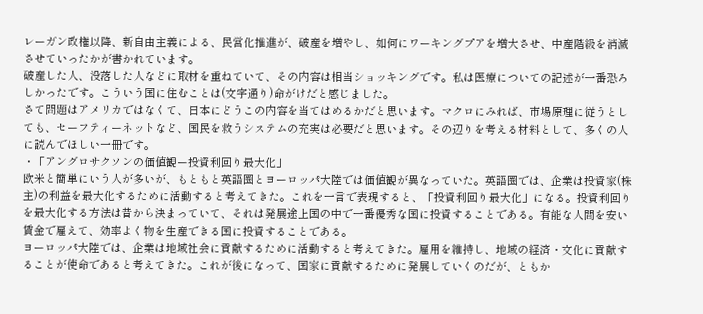レーガン政権以降、新自由主義による、民営化推進が、破産を増やし、如何にワーキングプアを増大させ、中産階級を消滅させていったかが書かれています。
破産した人、没落した人などに取材を重ねていて、その内容は相当ショッキングです。私は医療についての記述が一番恐ろしかったです。こういう国に住むことは(文字通り)命がけだと感じました。
さて問題はアメリカではなくて、日本にどうこの内容を当てはめるかだと思います。マクロにみれば、市場原理に従うとしても、セーフティーネットなど、国民を救うシステムの充実は必要だと思います。その辺りを考える材料として、多くの人に読んでほしい一冊です。
・「アングロサクソンの価値観ー投資利回り最大化」
欧米と簡単にいう人が多いが、もともと英語圏とヨーロッパ大陸では価値観が異なっていた。英語圏では、企業は投資家(株主)の利益を最大化するために活動すると考えてきた。これを一言で表現すると、「投資利回り最大化」になる。投資利回りを最大化する方法は昔から決まっていて、それは発展途上国の中で一番優秀な国に投資することである。有能な人間を安い賃金で雇えて、効率よく物を生産できる国に投資することである。
ヨーロッパ大陸では、企業は地域社会に貢献するために活動すると考えてきた。雇用を維持し、地域の経済・文化に貢献することが使命であると考えてきた。これが後になって、国家に貢献するために発展していくのだが、ともか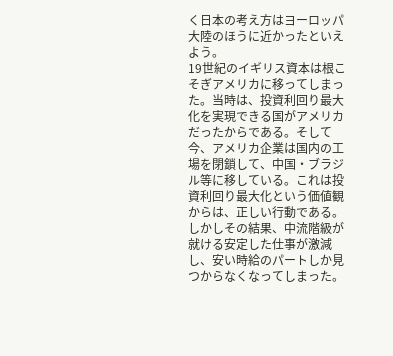く日本の考え方はヨーロッパ大陸のほうに近かったといえよう。
19世紀のイギリス資本は根こそぎアメリカに移ってしまった。当時は、投資利回り最大化を実現できる国がアメリカだったからである。そして今、アメリカ企業は国内の工場を閉鎖して、中国・ブラジル等に移している。これは投資利回り最大化という価値観からは、正しい行動である。
しかしその結果、中流階級が就ける安定した仕事が激減し、安い時給のパートしか見つからなくなってしまった。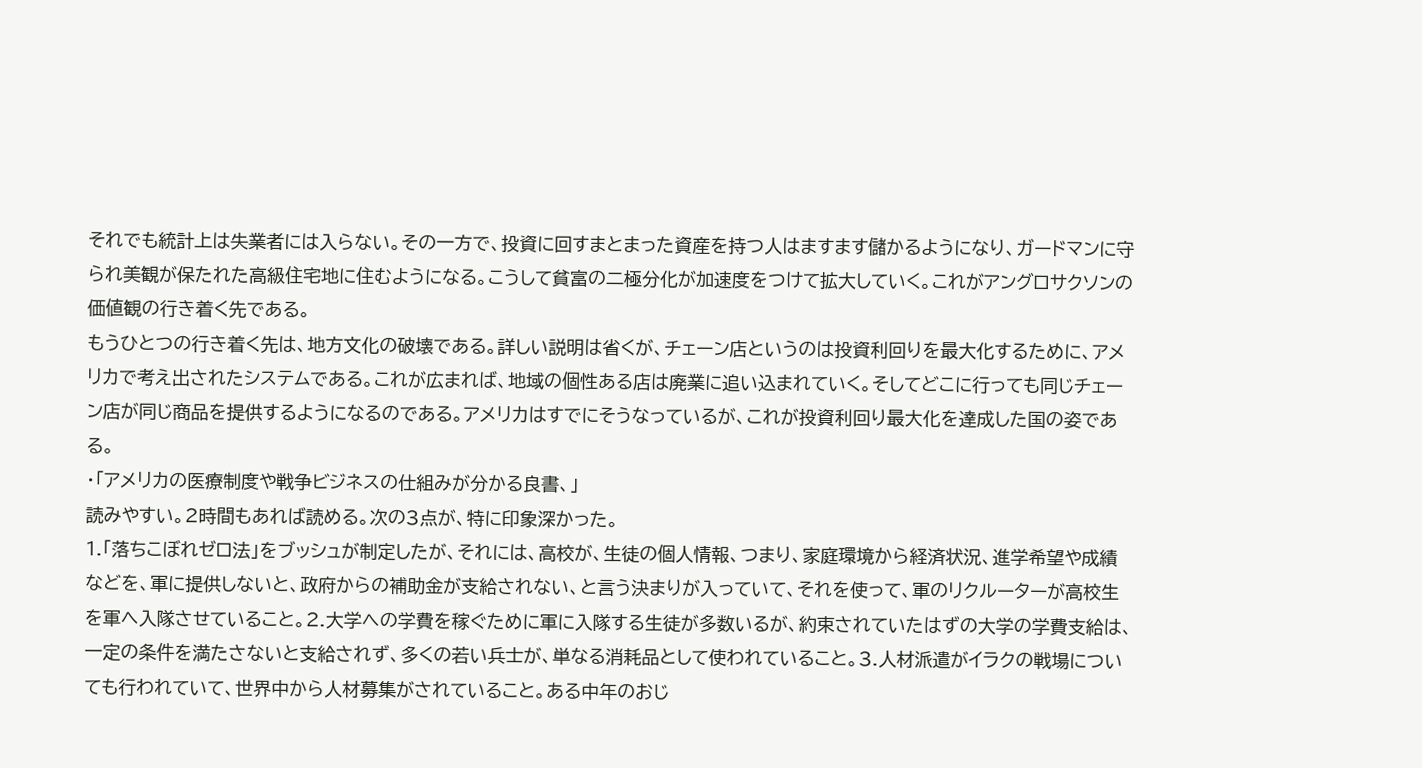それでも統計上は失業者には入らない。その一方で、投資に回すまとまった資産を持つ人はますます儲かるようになり、ガードマンに守られ美観が保たれた高級住宅地に住むようになる。こうして貧富の二極分化が加速度をつけて拡大していく。これがアングロサクソンの価値観の行き着く先である。
もうひとつの行き着く先は、地方文化の破壊である。詳しい説明は省くが、チェーン店というのは投資利回りを最大化するために、アメリカで考え出されたシステムである。これが広まれば、地域の個性ある店は廃業に追い込まれていく。そしてどこに行っても同じチェーン店が同じ商品を提供するようになるのである。アメリカはすでにそうなっているが、これが投資利回り最大化を達成した国の姿である。
・「アメリカの医療制度や戦争ビジネスの仕組みが分かる良書、」
読みやすい。2時間もあれば読める。次の3点が、特に印象深かった。
1.「落ちこぼれゼロ法」をブッシュが制定したが、それには、高校が、生徒の個人情報、つまり、家庭環境から経済状況、進学希望や成績などを、軍に提供しないと、政府からの補助金が支給されない、と言う決まりが入っていて、それを使って、軍のリクルーターが高校生を軍へ入隊させていること。2.大学への学費を稼ぐために軍に入隊する生徒が多数いるが、約束されていたはずの大学の学費支給は、一定の条件を満たさないと支給されず、多くの若い兵士が、単なる消耗品として使われていること。3.人材派遣がイラクの戦場についても行われていて、世界中から人材募集がされていること。ある中年のおじ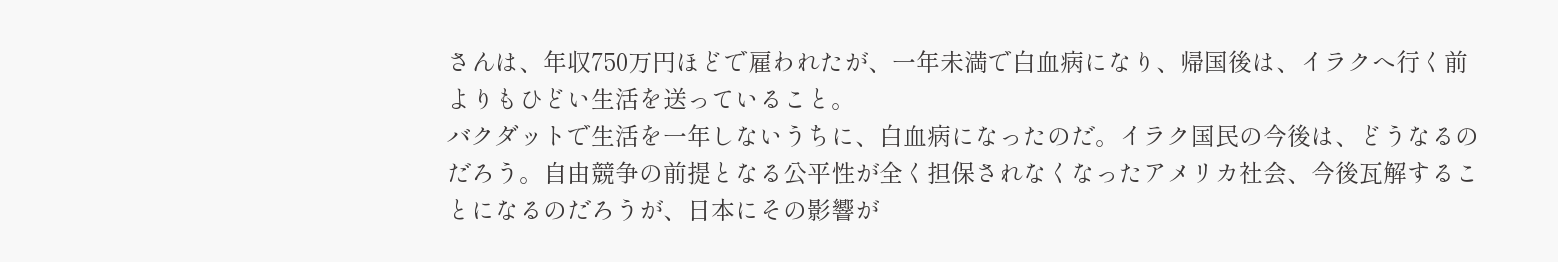さんは、年収750万円ほどで雇われたが、一年未満で白血病になり、帰国後は、イラクへ行く前よりもひどい生活を送っていること。
バクダットで生活を一年しないうちに、白血病になったのだ。イラク国民の今後は、どうなるのだろう。自由競争の前提となる公平性が全く担保されなくなったアメリカ社会、今後瓦解することになるのだろうが、日本にその影響が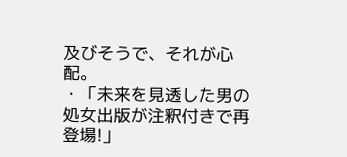及びそうで、それが心配。
・「未来を見透した男の処女出版が注釈付きで再登場!」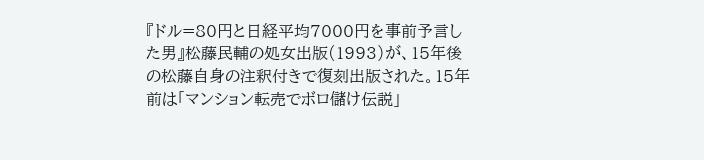『ドル=80円と日経平均7000円を事前予言した男』松藤民輔の処女出版(1993)が、15年後の松藤自身の注釈付きで復刻出版された。15年前は「マンション転売でボロ儲け伝説」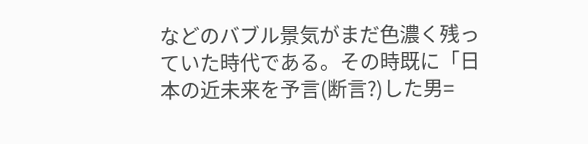などのバブル景気がまだ色濃く残っていた時代である。その時既に「日本の近未来を予言(断言?)した男=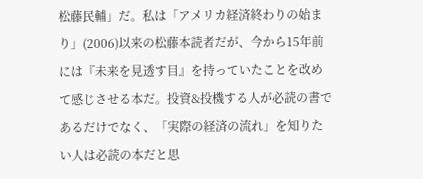松藤民輔」だ。私は「アメリカ経済終わりの始まり」(2006)以来の松藤本読者だが、今から15年前には『未来を見透す目』を持っていたことを改めて感じさせる本だ。投資&投機する人が必読の書であるだけでなく、「実際の経済の流れ」を知りたい人は必読の本だと思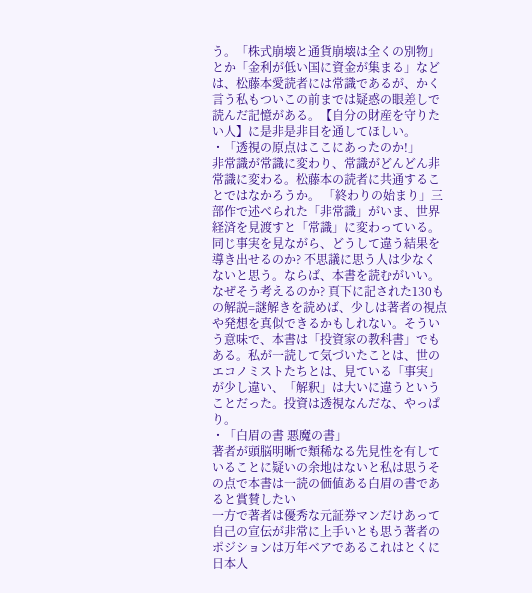う。「株式崩壊と通貨崩壊は全くの別物」とか「金利が低い国に資金が集まる」などは、松藤本愛読者には常識であるが、かく言う私もついこの前までは疑惑の眼差しで読んだ記憶がある。【自分の財産を守りたい人】に是非是非目を通してほしい。
・「透視の原点はここにあったのか!」
非常識が常識に変わり、常識がどんどん非常識に変わる。松藤本の読者に共通することではなかろうか。 「終わりの始まり」三部作で述べられた「非常識」がいま、世界経済を見渡すと「常識」に変わっている。同じ事実を見ながら、どうして違う結果を導き出せるのか? 不思議に思う人は少なくないと思う。ならば、本書を読むがいい。なぜそう考えるのか? 頁下に記された130もの解説=謎解きを読めば、少しは著者の視点や発想を真似できるかもしれない。そういう意味で、本書は「投資家の教科書」でもある。私が一読して気づいたことは、世のエコノミストたちとは、見ている「事実」が少し違い、「解釈」は大いに違うということだった。投資は透視なんだな、やっぱり。
・「白眉の書 悪魔の書」
著者が頭脳明晰で類稀なる先見性を有していることに疑いの余地はないと私は思うその点で本書は一読の価値ある白眉の書であると賞賛したい
一方で著者は優秀な元証券マンだけあって自己の宣伝が非常に上手いとも思う著者のポジションは万年ベアであるこれはとくに日本人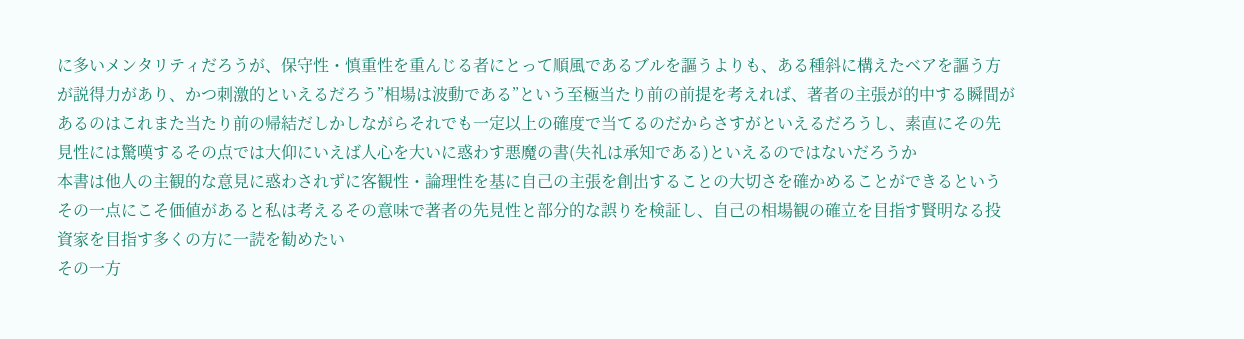に多いメンタリティだろうが、保守性・慎重性を重んじる者にとって順風であるブルを謳うよりも、ある種斜に構えたベアを謳う方が説得力があり、かつ刺激的といえるだろう”相場は波動である”という至極当たり前の前提を考えれば、著者の主張が的中する瞬間があるのはこれまた当たり前の帰結だしかしながらそれでも一定以上の確度で当てるのだからさすがといえるだろうし、素直にその先見性には驚嘆するその点では大仰にいえば人心を大いに惑わす悪魔の書(失礼は承知である)といえるのではないだろうか
本書は他人の主観的な意見に惑わされずに客観性・論理性を基に自己の主張を創出することの大切さを確かめることができるというその一点にこそ価値があると私は考えるその意味で著者の先見性と部分的な誤りを検証し、自己の相場観の確立を目指す賢明なる投資家を目指す多くの方に一読を勧めたい
その一方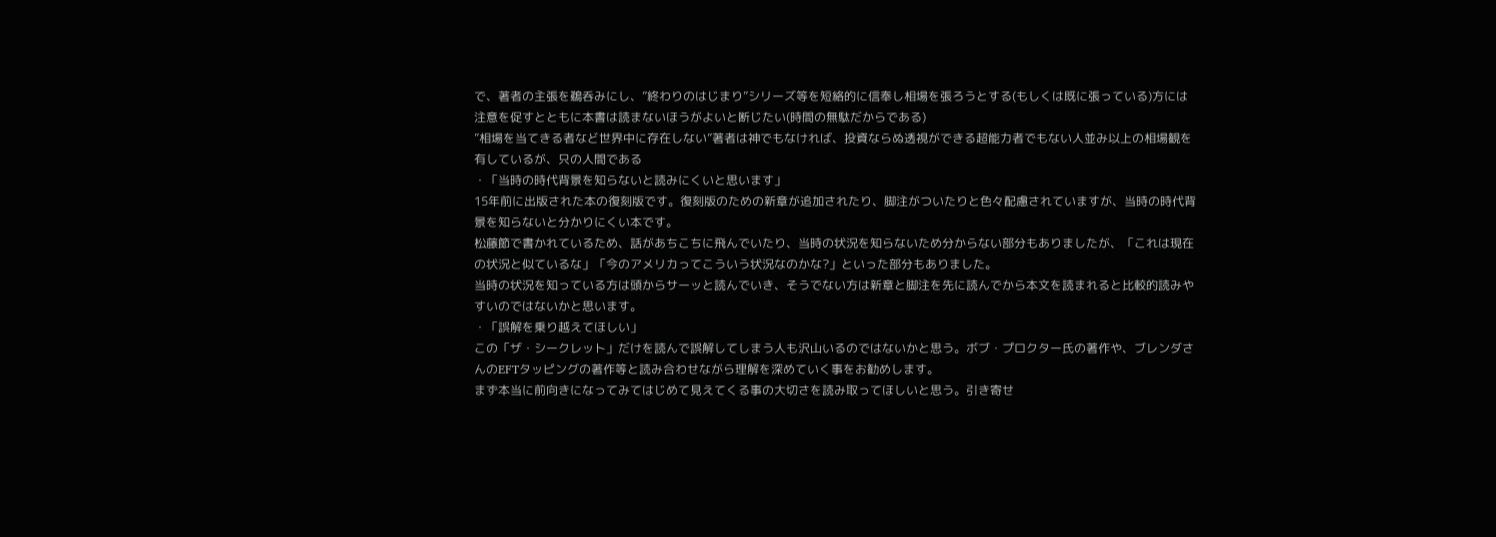で、著者の主張を鵜呑みにし、”終わりのはじまり”シリーズ等を短絡的に信奉し相場を張ろうとする(もしくは既に張っている)方には注意を促すとともに本書は読まないほうがよいと断じたい(時間の無駄だからである)
”相場を当てきる者など世界中に存在しない”著者は神でもなければ、投資ならぬ透視ができる超能力者でもない人並み以上の相場観を有しているが、只の人間である
・「当時の時代背景を知らないと読みにくいと思います」
15年前に出版された本の復刻版です。復刻版のための新章が追加されたり、脚注がついたりと色々配慮されていますが、当時の時代背景を知らないと分かりにくい本です。
松藤節で書かれているため、話があちこちに飛んでいたり、当時の状況を知らないため分からない部分もありましたが、「これは現在の状況と似ているな」「今のアメリカってこういう状況なのかな?」といった部分もありました。
当時の状況を知っている方は頭からサーッと読んでいき、そうでない方は新章と脚注を先に読んでから本文を読まれると比較的読みやすいのではないかと思います。
・「誤解を乗り越えてほしい」
この「ザ・シークレット」だけを読んで誤解してしまう人も沢山いるのではないかと思う。ボブ・プロクター氏の著作や、ブレンダさんのEFTタッピングの著作等と読み合わせながら理解を深めていく事をお勧めします。
まず本当に前向きになってみてはじめて見えてくる事の大切さを読み取ってほしいと思う。引き寄せ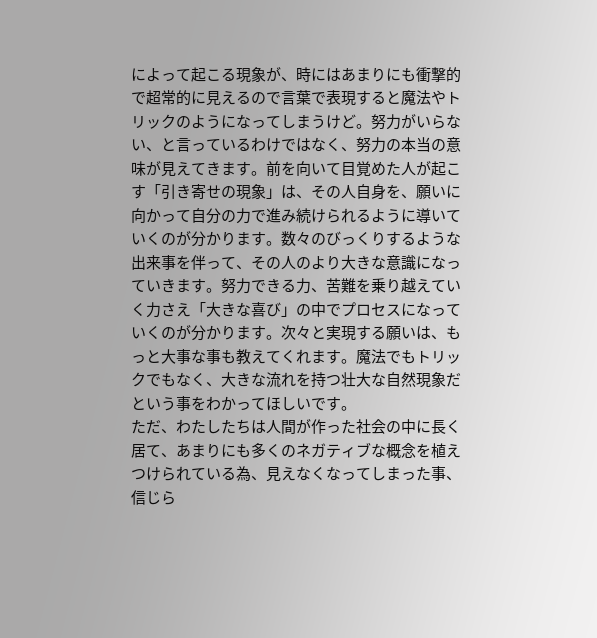によって起こる現象が、時にはあまりにも衝撃的で超常的に見えるので言葉で表現すると魔法やトリックのようになってしまうけど。努力がいらない、と言っているわけではなく、努力の本当の意味が見えてきます。前を向いて目覚めた人が起こす「引き寄せの現象」は、その人自身を、願いに向かって自分の力で進み続けられるように導いていくのが分かります。数々のびっくりするような出来事を伴って、その人のより大きな意識になっていきます。努力できる力、苦難を乗り越えていく力さえ「大きな喜び」の中でプロセスになっていくのが分かります。次々と実現する願いは、もっと大事な事も教えてくれます。魔法でもトリックでもなく、大きな流れを持つ壮大な自然現象だという事をわかってほしいです。
ただ、わたしたちは人間が作った社会の中に長く居て、あまりにも多くのネガティブな概念を植えつけられている為、見えなくなってしまった事、信じら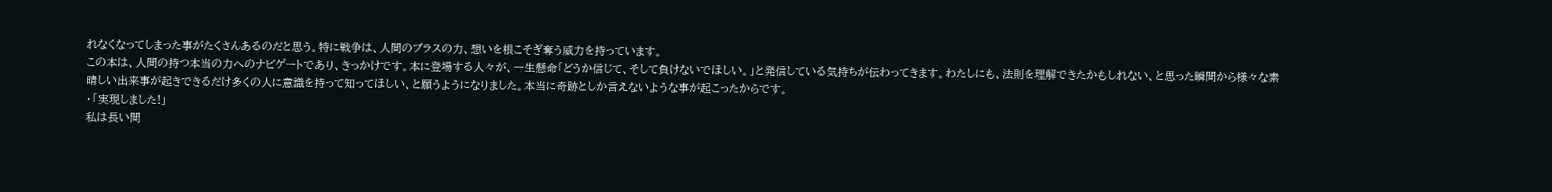れなくなってしまった事がたくさんあるのだと思う。特に戦争は、人間のプラスの力、想いを根こそぎ奪う威力を持っています。
この本は、人間の持つ本当の力へのナビゲートであり、きっかけです。本に登場する人々が、一生懸命「どうか信じて、そして負けないでほしい。」と発信している気持ちが伝わってきます。わたしにも、法則を理解できたかもしれない、と思った瞬間から様々な素晴しい出来事が起きできるだけ多くの人に意識を持って知ってほしい、と願うようになりました。本当に奇跡としか言えないような事が起こったからです。
・「実現しました!」
私は長い間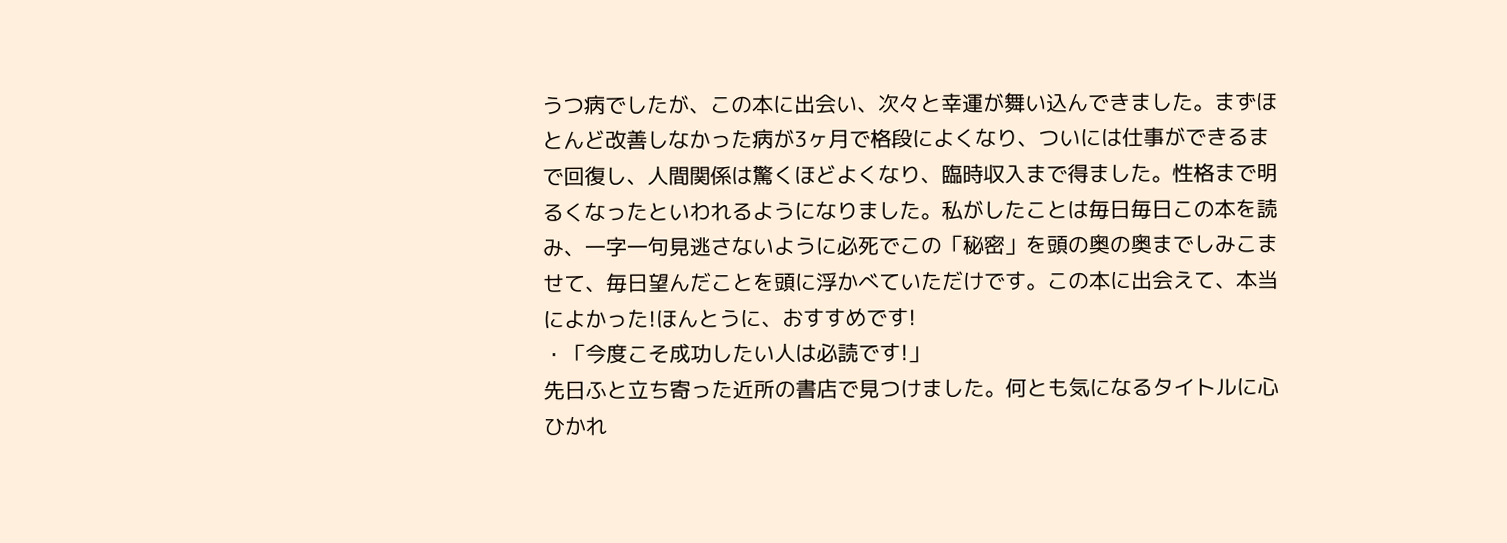うつ病でしたが、この本に出会い、次々と幸運が舞い込んできました。まずほとんど改善しなかった病が3ヶ月で格段によくなり、ついには仕事ができるまで回復し、人間関係は驚くほどよくなり、臨時収入まで得ました。性格まで明るくなったといわれるようになりました。私がしたことは毎日毎日この本を読み、一字一句見逃さないように必死でこの「秘密」を頭の奥の奥までしみこませて、毎日望んだことを頭に浮かべていただけです。この本に出会えて、本当によかった!ほんとうに、おすすめです!
・「今度こそ成功したい人は必読です!」
先日ふと立ち寄った近所の書店で見つけました。何とも気になるタイトルに心ひかれ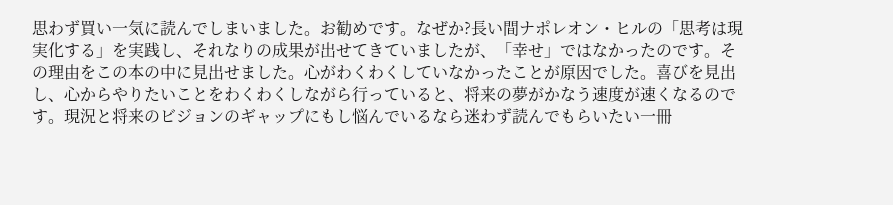思わず買い一気に読んでしまいました。お勧めです。なぜか?長い間ナポレオン・ヒルの「思考は現実化する」を実践し、それなりの成果が出せてきていましたが、「幸せ」ではなかったのです。その理由をこの本の中に見出せました。心がわくわくしていなかったことが原因でした。喜びを見出し、心からやりたいことをわくわくしながら行っていると、将来の夢がかなう速度が速くなるのです。現況と将来のビジョンのギャップにもし悩んでいるなら迷わず読んでもらいたい一冊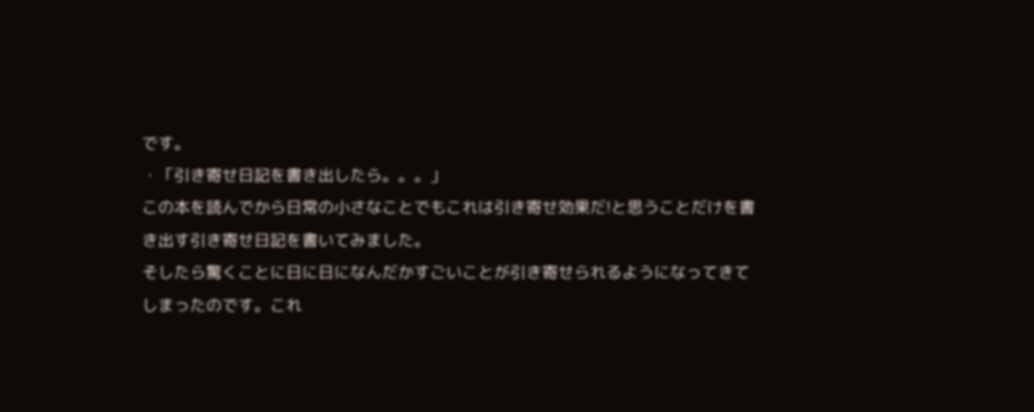です。
・「引き寄せ日記を書き出したら。。。」
この本を読んでから日常の小さなことでもこれは引き寄せ効果だ!と思うことだけを書き出す引き寄せ日記を書いてみました。
そしたら驚くことに日に日になんだかすごいことが引き寄せられるようになってきてしまったのです。これ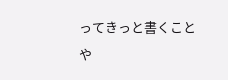ってきっと書くことや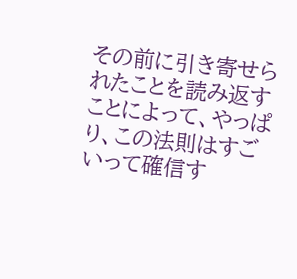その前に引き寄せられたことを読み返すことによって、やっぱり、この法則はすごいって確信す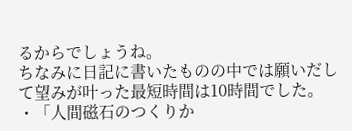るからでしょうね。
ちなみに日記に書いたものの中では願いだして望みが叶った最短時間は10時間でした。
・「人間磁石のつくりか